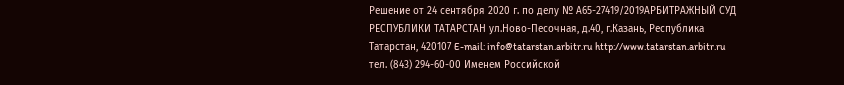Решение от 24 сентября 2020 г. по делу № А65-27419/2019АРБИТРАЖНЫЙ СУД РЕСПУБЛИКИ ТАТАРСТАН ул.Ново-Песочная, д.40, г.Казань, Республика Татарстан, 420107 E-mail: info@tatarstan.arbitr.ru http://www.tatarstan.arbitr.ru тел. (843) 294-60-00 Именем Российской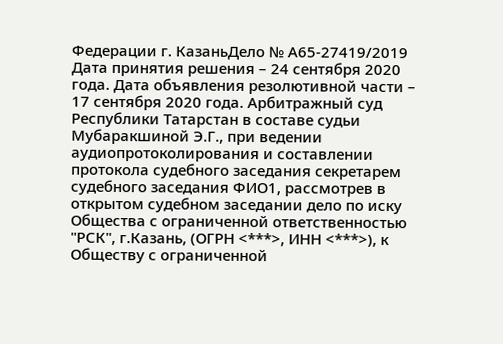Федерации г. КазаньДело № А65-27419/2019 Дата принятия решения – 24 сентября 2020 года. Дата объявления резолютивной части – 17 сентября 2020 года. Арбитражный суд Республики Татарстан в составе судьи Мубаракшиной Э.Г., при ведении аудиопротоколирования и составлении протокола судебного заседания секретарем судебного заседания ФИО1, рассмотрев в открытом судебном заседании дело по иску Общества с ограниченной ответственностью "РСК", г.Казань, (ОГРН <***>, ИНН <***>), к Обществу с ограниченной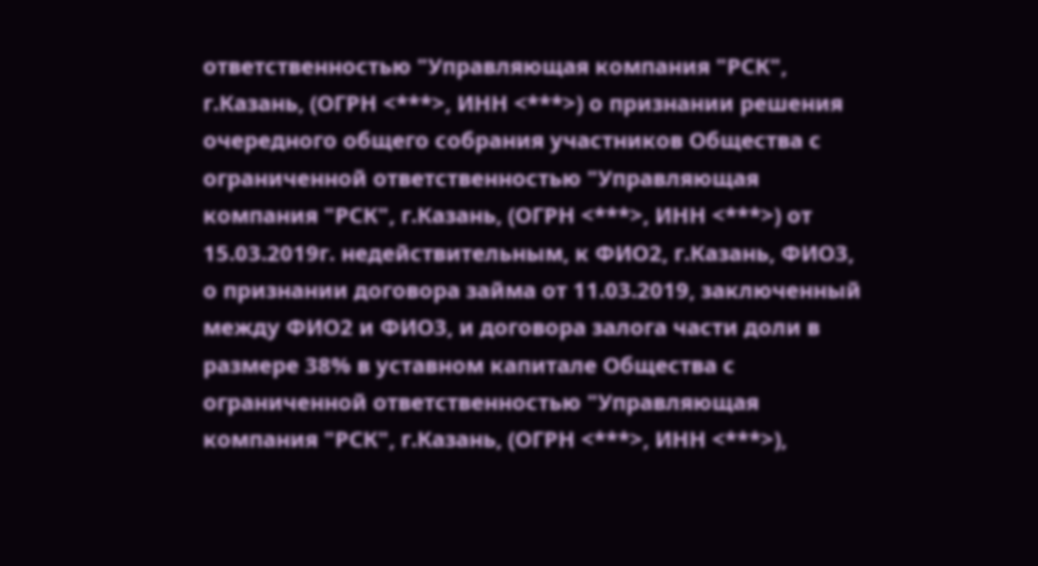ответственностью "Управляющая компания "РСК", г.Казань, (ОГРН <***>, ИНН <***>) о признании решения очередного общего собрания участников Общества с ограниченной ответственностью "Управляющая компания "РСК", г.Казань, (ОГРН <***>, ИНН <***>) от 15.03.2019г. недействительным, к ФИО2, г.Казань, ФИО3, о признании договора займа от 11.03.2019, заключенный между ФИО2 и ФИО3, и договора залога части доли в размере 38% в уставном капитале Общества с ограниченной ответственностью "Управляющая компания "РСК", г.Казань, (ОГРН <***>, ИНН <***>),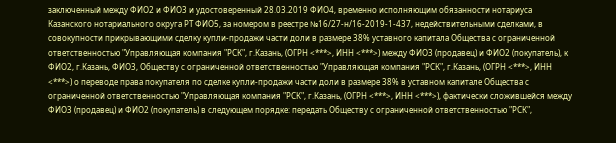заключенный между ФИО2 и ФИО3 и удостоверенный 28.03.2019 ФИО4, временно исполняющим обязанности нотариуса Казанского нотариального округа РТ ФИО5, за номером в реестре №16/27-н/16-2019-1-437, недействительными сделками, в совокупности прикрывающими сделку купли-продажи части доли в размере 38% уставного капитала Общества с ограниченной ответственностью "Управляющая компания "РСК", г.Казань, (ОГРН <***>, ИНН <***>) между ФИО3 (продавец) и ФИО2 (покупатель), к ФИО2, г.Казань, ФИО3, Обществу с ограниченной ответственностью "Управляющая компания "РСК", г.Казань, (ОГРН <***>, ИНН <***>) о переводе права покупателя по сделке купли-продажи части доли в размере 38% в уставном капитале Общества с ограниченной ответственностью "Управляющая компания "РСК", г.Казань, (ОГРН <***>, ИНН <***>), фактически сложившейся между ФИО3 (продавец) и ФИО2 (покупатель) в следующем порядке: передать Обществу с ограниченной ответственностью "РСК",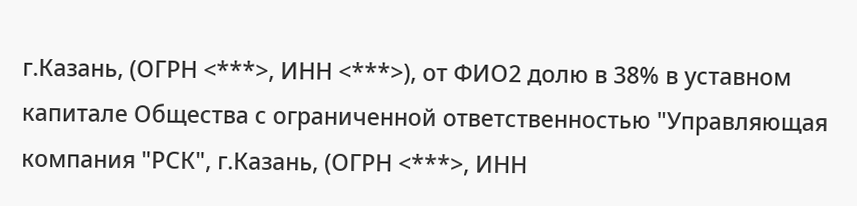г.Казань, (ОГРН <***>, ИНН <***>), от ФИО2 долю в 38% в уставном капитале Общества с ограниченной ответственностью "Управляющая компания "РСК", г.Казань, (ОГРН <***>, ИНН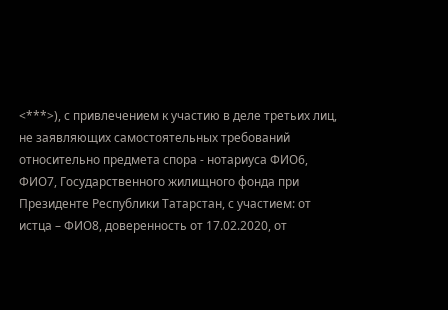<***>), с привлечением к участию в деле третьих лиц, не заявляющих самостоятельных требований относительно предмета спора - нотариуса ФИО6, ФИО7, Государственного жилищного фонда при Президенте Республики Татарстан, с участием: от истца – ФИО8, доверенность от 17.02.2020, от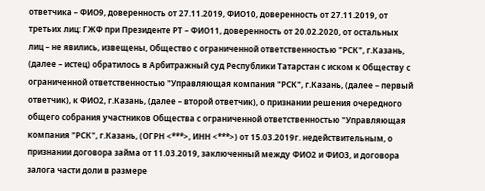ответчика – ФИО9, доверенность от 27.11.2019, ФИО10, доверенность от 27.11.2019, от третьих лиц: ГЖФ при Президенте РТ – ФИО11, доверенность от 20.02.2020, от остальных лиц – не явились, извещены, Общество с ограниченной ответственностью "РСК", г.Казань, (далее – истец) обратилось в Арбитражный суд Республики Татарстан с иском к Обществу с ограниченной ответственностью "Управляющая компания "РСК", г.Казань, (далее – первый ответчик), к ФИО2, г.Казань, (далее – второй ответчик), о признании решения очередного общего собрания участников Общества с ограниченной ответственностью "Управляющая компания "РСК", г.Казань, (ОГРН <***>, ИНН <***>) от 15.03.2019г. недействительным, о признании договора займа от 11.03.2019, заключенный между ФИО2 и ФИО3, и договора залога части доли в размере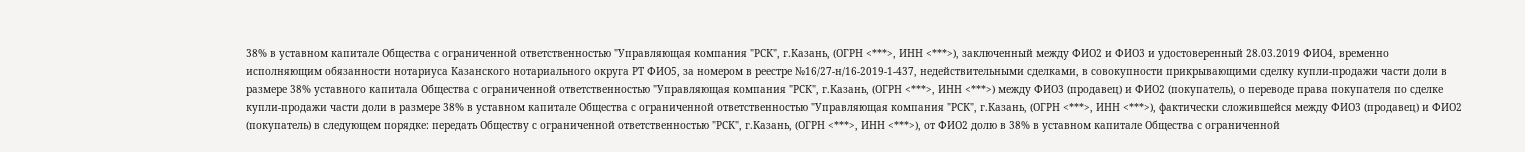38% в уставном капитале Общества с ограниченной ответственностью "Управляющая компания "РСК", г.Казань, (ОГРН <***>, ИНН <***>), заключенный между ФИО2 и ФИО3 и удостоверенный 28.03.2019 ФИО4, временно исполняющим обязанности нотариуса Казанского нотариального округа РТ ФИО5, за номером в реестре №16/27-н/16-2019-1-437, недействительными сделками, в совокупности прикрывающими сделку купли-продажи части доли в размере 38% уставного капитала Общества с ограниченной ответственностью "Управляющая компания "РСК", г.Казань, (ОГРН <***>, ИНН <***>) между ФИО3 (продавец) и ФИО2 (покупатель), о переводе права покупателя по сделке купли-продажи части доли в размере 38% в уставном капитале Общества с ограниченной ответственностью "Управляющая компания "РСК", г.Казань, (ОГРН <***>, ИНН <***>), фактически сложившейся между ФИО3 (продавец) и ФИО2 (покупатель) в следующем порядке: передать Обществу с ограниченной ответственностью "РСК", г.Казань, (ОГРН <***>, ИНН <***>), от ФИО2 долю в 38% в уставном капитале Общества с ограниченной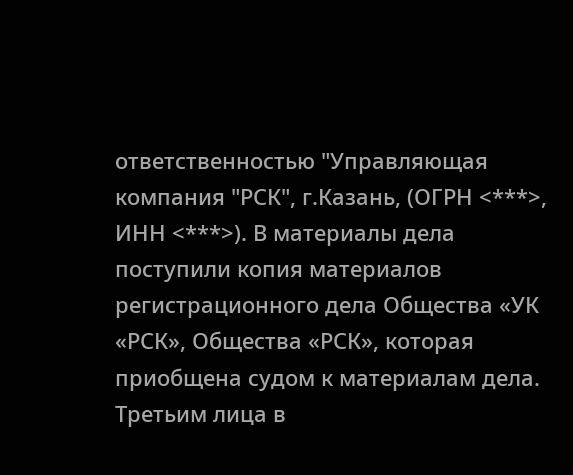ответственностью "Управляющая компания "РСК", г.Казань, (ОГРН <***>, ИНН <***>). В материалы дела поступили копия материалов регистрационного дела Общества «УК «РСК», Общества «РСК», которая приобщена судом к материалам дела. Третьим лица в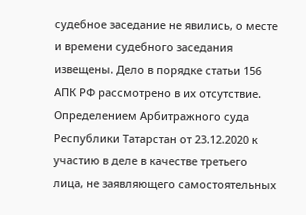судебное заседание не явились, о месте и времени судебного заседания извещены. Дело в порядке статьи 156 АПК РФ рассмотрено в их отсутствие. Определением Арбитражного суда Республики Татарстан от 23.12.2020 к участию в деле в качестве третьего лица, не заявляющего самостоятельных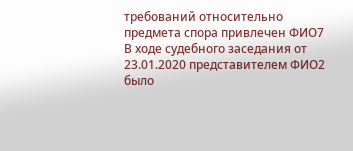требований относительно предмета спора привлечен ФИО7 В ходе судебного заседания от 23.01.2020 представителем ФИО2 было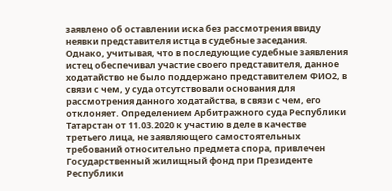заявлено об оставлении иска без рассмотрения ввиду неявки представителя истца в судебные заседания. Однако, учитывая, что в последующие судебные заявления истец обеспечивал участие своего представителя, данное ходатайство не было поддержано представителем ФИО2, в связи с чем, у суда отсутствовали основания для рассмотрения данного ходатайства, в связи с чем, его отклоняет. Определением Арбитражного суда Республики Татарстан от 11.03.2020 к участию в деле в качестве третьего лица, не заявляющего самостоятельных требований относительно предмета спора, привлечен Государственный жилищный фонд при Президенте Республики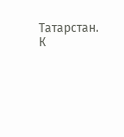Татарстан. К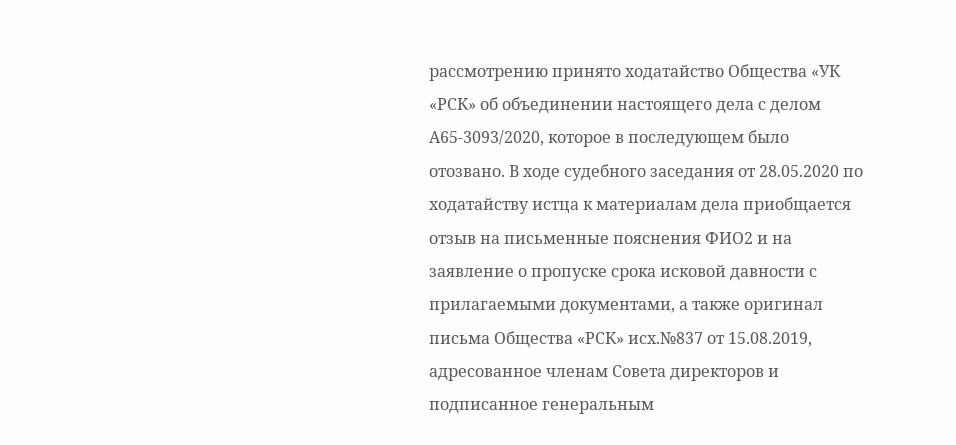рассмотрению принято ходатайство Общества «УК «РСК» об объединении настоящего дела с делом А65-3093/2020, которое в последующем было отозвано. В ходе судебного заседания от 28.05.2020 по ходатайству истца к материалам дела приобщается отзыв на письменные пояснения ФИО2 и на заявление о пропуске срока исковой давности с прилагаемыми документами, а также оригинал письма Общества «РСК» исх.№837 от 15.08.2019, адресованное членам Совета директоров и подписанное генеральным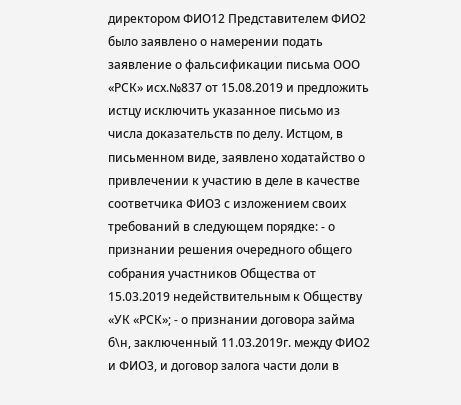директором ФИО12 Представителем ФИО2 было заявлено о намерении подать заявление о фальсификации письма ООО «РСК» исх.№837 от 15.08.2019 и предложить истцу исключить указанное письмо из числа доказательств по делу. Истцом, в письменном виде, заявлено ходатайство о привлечении к участию в деле в качестве соответчика ФИО3 с изложением своих требований в следующем порядке: - о признании решения очередного общего собрания участников Общества от 15.03.2019 недействительным к Обществу «УК «РСК»; - о признании договора займа б\н, заключенный 11.03.2019г. между ФИО2 и ФИО3, и договор залога части доли в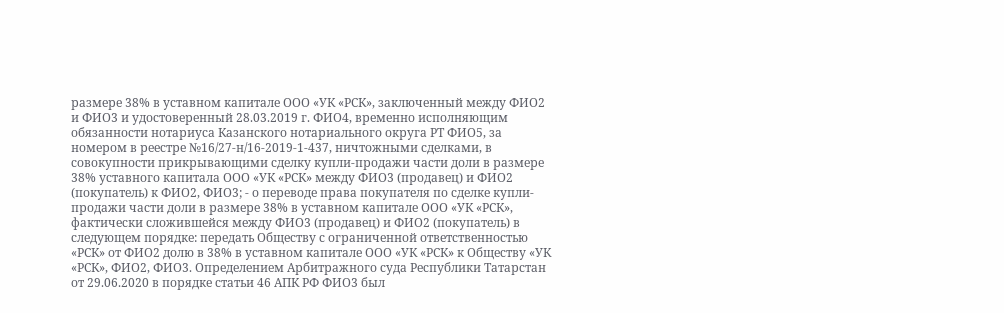размере 38% в уставном капитале ООО «УК «РСК», заключенный между ФИО2 и ФИО3 и удостоверенный 28.03.2019 г. ФИО4, временно исполняющим обязанности нотариуса Казанского нотариального округа РТ ФИО5, за номером в реестре №16/27-н/16-2019-1-437, ничтожными сделками, в совокупности прикрывающими сделку купли-продажи части доли в размере 38% уставного капитала ООО «УК «РСК» между ФИО3 (продавец) и ФИО2 (покупатель) к ФИО2, ФИО3; - о переводе права покупателя по сделке купли-продажи части доли в размере 38% в уставном капитале ООО «УК «РСК», фактически сложившейся между ФИО3 (продавец) и ФИО2 (покупатель) в следующем порядке: передать Обществу с ограниченной ответственностью «РСК» от ФИО2 долю в 38% в уставном капитале ООО «УК «РСК» к Обществу «УК «РСК», ФИО2, ФИО3. Определением Арбитражного суда Республики Татарстан от 29.06.2020 в порядке статьи 46 АПК РФ ФИО3 был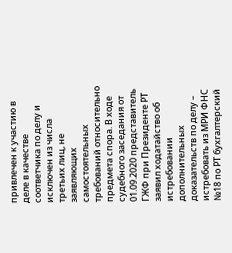привлечен к участию в деле в качестве соответчика по делу и исключен из числа третьих лиц, не заявляющих самостоятельных требований относительно предмета спора. В ходе судебного заседания от 01.09.2020 представитель ГЖФ при Президенте РТ заявил ходатайство об истребовании дополнительных доказательств по делу – истребовать из МРИ ФНС №18 по РТ бухгалтерский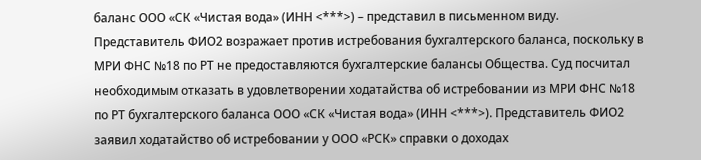баланс ООО «СК «Чистая вода» (ИНН <***>) – представил в письменном виду. Представитель ФИО2 возражает против истребования бухгалтерского баланса, поскольку в МРИ ФНС №18 по РТ не предоставляются бухгалтерские балансы Общества. Суд посчитал необходимым отказать в удовлетворении ходатайства об истребовании из МРИ ФНС №18 по РТ бухгалтерского баланса ООО «СК «Чистая вода» (ИНН <***>). Представитель ФИО2 заявил ходатайство об истребовании у ООО «РСК» справки о доходах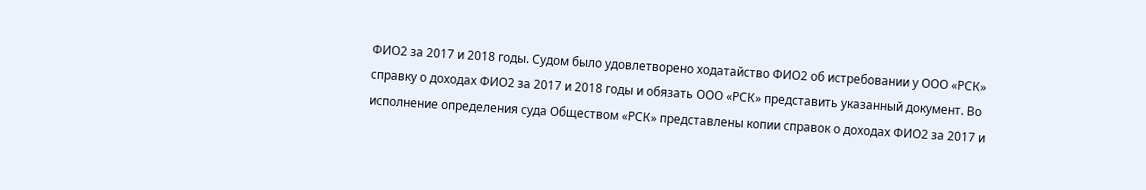ФИО2 за 2017 и 2018 годы. Судом было удовлетворено ходатайство ФИО2 об истребовании у ООО «РСК» справку о доходах ФИО2 за 2017 и 2018 годы и обязать ООО «РСК» представить указанный документ. Во исполнение определения суда Обществом «РСК» представлены копии справок о доходах ФИО2 за 2017 и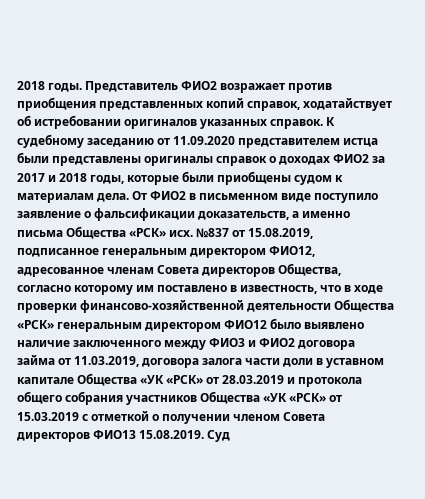2018 годы. Представитель ФИО2 возражает против приобщения представленных копий справок, ходатайствует об истребовании оригиналов указанных справок. К судебному заседанию от 11.09.2020 представителем истца были представлены оригиналы справок о доходах ФИО2 за 2017 и 2018 годы, которые были приобщены судом к материалам дела. От ФИО2 в письменном виде поступило заявление о фальсификации доказательств, а именно письма Общества «РСК» исх. №837 от 15.08.2019, подписанное генеральным директором ФИО12, адресованное членам Совета директоров Общества, согласно которому им поставлено в известность, что в ходе проверки финансово-хозяйственной деятельности Общества «РСК» генеральным директором ФИО12 было выявлено наличие заключенного между ФИО3 и ФИО2 договора займа от 11.03.2019, договора залога части доли в уставном капитале Общества «УК «РСК» от 28.03.2019 и протокола общего собрания участников Общества «УК «РСК» от 15.03.2019 с отметкой о получении членом Совета директоров ФИО13 15.08.2019. Суд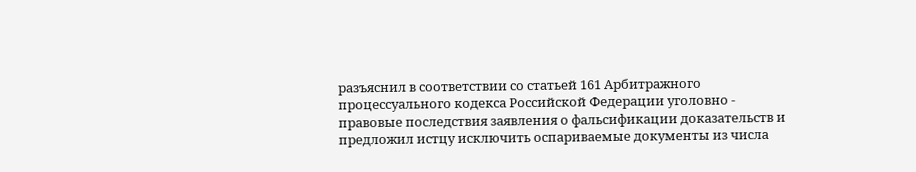разъяснил в соответствии со статьей 161 Арбитражного процессуального кодекса Российской Федерации уголовно - правовые последствия заявления о фальсификации доказательств и предложил истцу исключить оспариваемые документы из числа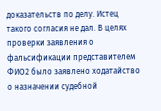доказательств по делу. Истец такого согласия не дал. В целях проверки заявления о фальсификации представителем ФИО2 было заявлено ходатайство о назначении судебной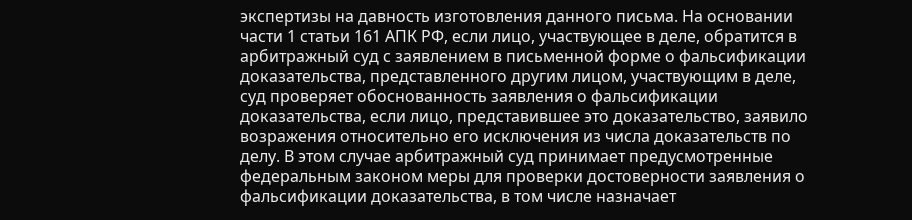экспертизы на давность изготовления данного письма. На основании части 1 статьи 161 АПК РФ, если лицо, участвующее в деле, обратится в арбитражный суд с заявлением в письменной форме о фальсификации доказательства, представленного другим лицом, участвующим в деле, суд проверяет обоснованность заявления о фальсификации доказательства, если лицо, представившее это доказательство, заявило возражения относительно его исключения из числа доказательств по делу. В этом случае арбитражный суд принимает предусмотренные федеральным законом меры для проверки достоверности заявления о фальсификации доказательства, в том числе назначает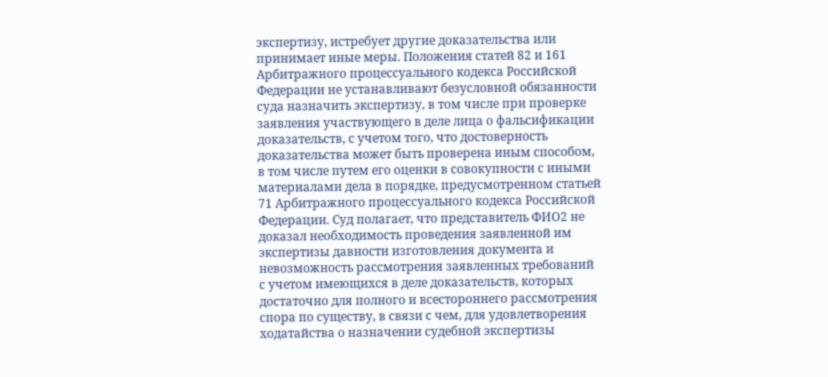экспертизу, истребует другие доказательства или принимает иные меры. Положения статей 82 и 161 Арбитражного процессуального кодекса Российской Федерации не устанавливают безусловной обязанности суда назначить экспертизу, в том числе при проверке заявления участвующего в деле лица о фальсификации доказательств, с учетом того, что достоверность доказательства может быть проверена иным способом, в том числе путем его оценки в совокупности с иными материалами дела в порядке, предусмотренном статьей 71 Арбитражного процессуального кодекса Российской Федерации. Суд полагает, что представитель ФИО2 не доказал необходимость проведения заявленной им экспертизы давности изготовления документа и невозможность рассмотрения заявленных требований с учетом имеющихся в деле доказательств, которых достаточно для полного и всестороннего рассмотрения спора по существу, в связи с чем, для удовлетворения ходатайства о назначении судебной экспертизы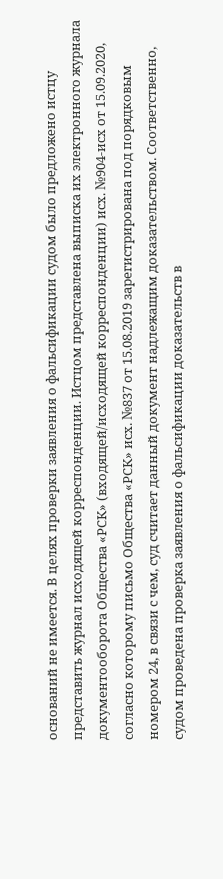оснований не имеется. В целях проверки заявления о фальсификации судом было предложено истцу представить журнал исходящей корреспонденции. Истцом представлена выписка их электронного журнала документооборота Общества «РСК» (входящей/исходящей корреспонденции) исх. №904-исх от 15.09.2020, согласно которому письмо Общества «РСК» исх. №837 от 15.08.2019 зарегистрирована под порядковым номером 24, в связи с чем, суд считает данный документ надлежащим доказательством. Соответственно, судом проведена проверка заявления о фальсификации доказательств в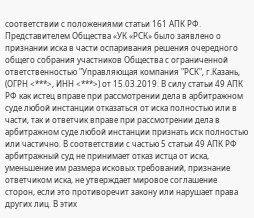соответствии с положениями статьи 161 АПК РФ. Представителем Общества «УК «РСК» было заявлено о признании иска в части оспаривания решения очередного общего собрания участников Общества с ограниченной ответственностью "Управляющая компания "РСК", г.Казань, (ОГРН <***>, ИНН <***>) от 15.03.2019. В силу статьи 49 АПК РФ как истец вправе при рассмотрении дела в арбитражном суде любой инстанции отказаться от иска полностью или в части, так и ответчик вправе при рассмотрении дела в арбитражном суде любой инстанции признать иск полностью или частично. В соответствии с частью 5 статьи 49 АПК РФ арбитражный суд не принимает отказ истца от иска, уменьшение им размера исковых требований, признание ответчиком иска, не утверждает мировое соглашение сторон, если это противоречит закону или нарушает права других лиц. В этих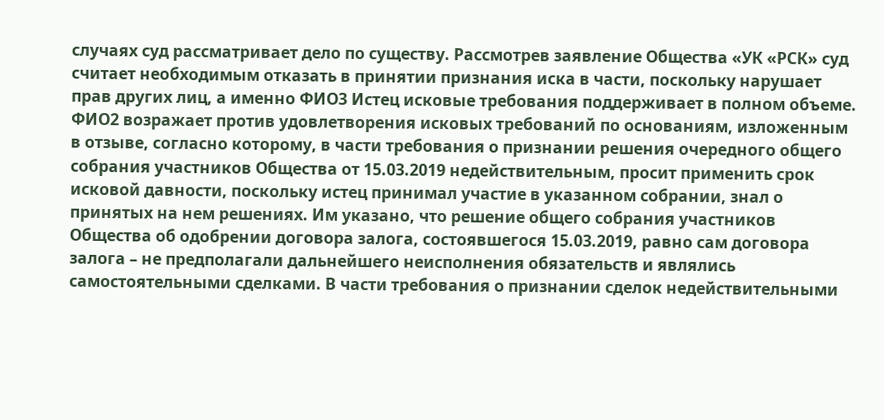случаях суд рассматривает дело по существу. Рассмотрев заявление Общества «УК «РСК» суд считает необходимым отказать в принятии признания иска в части, поскольку нарушает прав других лиц, а именно ФИО3 Истец исковые требования поддерживает в полном объеме. ФИО2 возражает против удовлетворения исковых требований по основаниям, изложенным в отзыве, согласно которому, в части требования о признании решения очередного общего собрания участников Общества от 15.03.2019 недействительным, просит применить срок исковой давности, поскольку истец принимал участие в указанном собрании, знал о принятых на нем решениях. Им указано, что решение общего собрания участников Общества об одобрении договора залога, состоявшегося 15.03.2019, равно сам договора залога – не предполагали дальнейшего неисполнения обязательств и являлись самостоятельными сделками. В части требования о признании сделок недействительными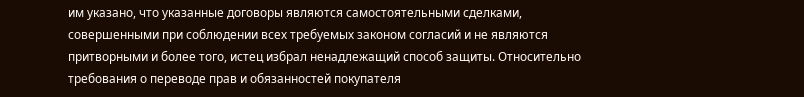им указано, что указанные договоры являются самостоятельными сделками, совершенными при соблюдении всех требуемых законом согласий и не являются притворными и более того, истец избрал ненадлежащий способ защиты. Относительно требования о переводе прав и обязанностей покупателя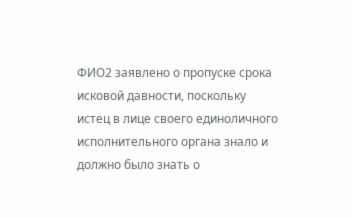ФИО2 заявлено о пропуске срока исковой давности, поскольку истец в лице своего единоличного исполнительного органа знало и должно было знать о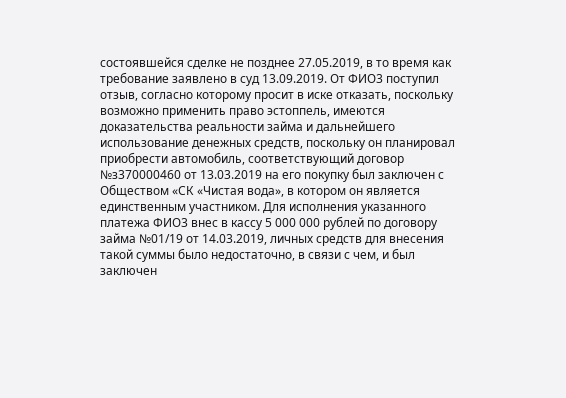состоявшейся сделке не позднее 27.05.2019, в то время как требование заявлено в суд 13.09.2019. От ФИО3 поступил отзыв, согласно которому просит в иске отказать, поскольку возможно применить право эстоппель, имеются доказательства реальности займа и дальнейшего использование денежных средств, поскольку он планировал приобрести автомобиль, соответствующий договор №з370000460 от 13.03.2019 на его покупку был заключен с Обществом «СК «Чистая вода», в котором он является единственным участником. Для исполнения указанного платежа ФИО3 внес в кассу 5 000 000 рублей по договору займа №01/19 от 14.03.2019, личных средств для внесения такой суммы было недостаточно, в связи с чем, и был заключен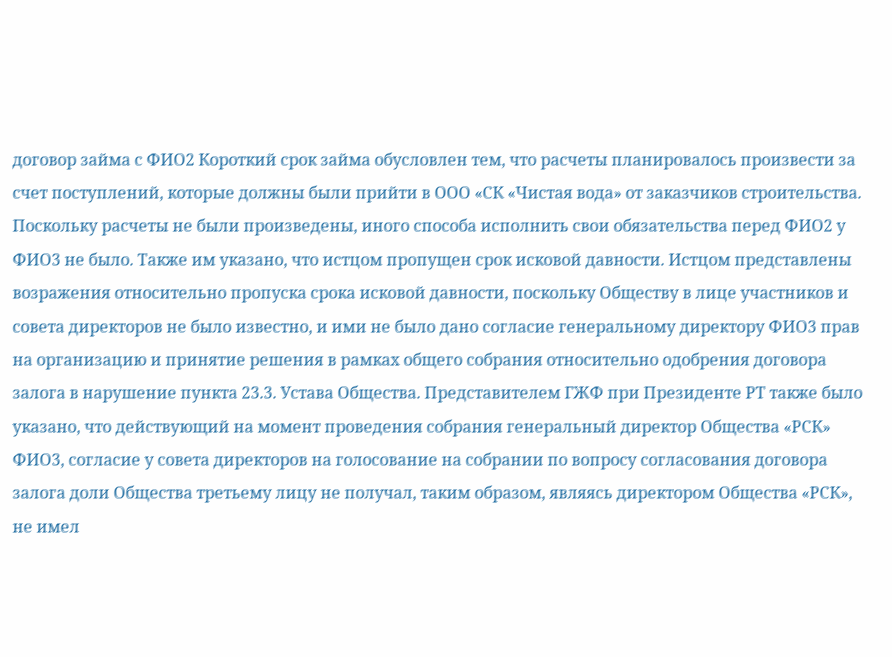договор займа с ФИО2 Короткий срок займа обусловлен тем, что расчеты планировалось произвести за счет поступлений, которые должны были прийти в ООО «СК «Чистая вода» от заказчиков строительства. Поскольку расчеты не были произведены, иного способа исполнить свои обязательства перед ФИО2 у ФИО3 не было. Также им указано, что истцом пропущен срок исковой давности. Истцом представлены возражения относительно пропуска срока исковой давности, поскольку Обществу в лице участников и совета директоров не было известно, и ими не было дано согласие генеральному директору ФИО3 прав на организацию и принятие решения в рамках общего собрания относительно одобрения договора залога в нарушение пункта 23.3. Устава Общества. Представителем ГЖФ при Президенте РТ также было указано, что действующий на момент проведения собрания генеральный директор Общества «РСК» ФИО3, согласие у совета директоров на голосование на собрании по вопросу согласования договора залога доли Общества третьему лицу не получал, таким образом, являясь директором Общества «РСК», не имел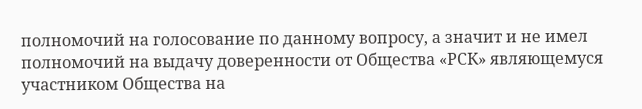полномочий на голосование по данному вопросу, а значит и не имел полномочий на выдачу доверенности от Общества «РСК» являющемуся участником Общества на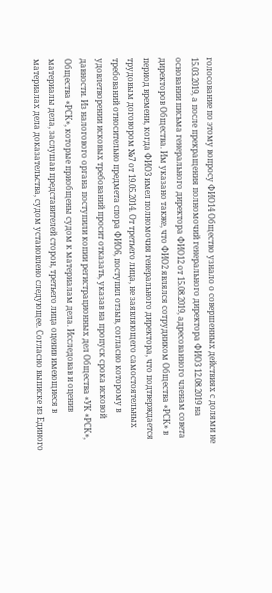голосование по этому вопросу ФИО14 Общество узнало о совершенных действиях с долями не 15.03.2019, а после прекращения полномочий генерального директора ФИО3 12.08.2019 на основании письма генерального директора ФИО12 от 15.08.2019, адресованного членам совета директоров Общества. Им указано также, что ФИО2 являлся сотрудником Общества «РСК» в период времени, когда ФИО3 имел полномочия генерального директора, что подтверждается трудовым договором №7 от 19.05.2014. От третьего лица, не заявляющего самостоятельных требований относительно предмета спора ФИО6, поступил отзыв, согласно которому в удовлетворении исковых требований просит отказать, указав на пропуск срока исковой давности. Из налогового органа поступили копии регистрационных дел Общества «УК «РСК», Общества «РСК», которые приобщены судом к материалам дела. Исследовав и оценив материалы дела, заслушав представителей сторон, третьего лица оценив имеющиеся в материалах дела доказательства, судом установлено следующее. Согласно выписке из Единого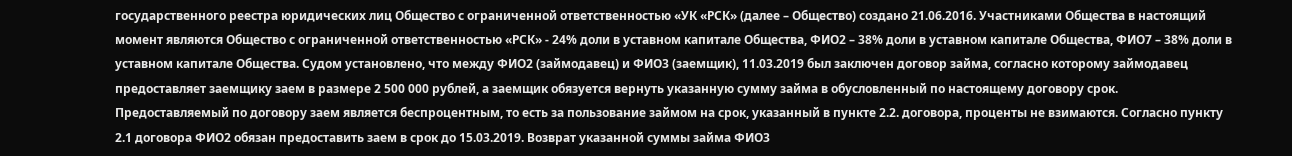государственного реестра юридических лиц Общество с ограниченной ответственностью «УК «РСК» (далее – Общество) создано 21.06.2016. Участниками Общества в настоящий момент являются Общество с ограниченной ответственностью «РСК» - 24% доли в уставном капитале Общества, ФИО2 – 38% доли в уставном капитале Общества, ФИО7 – 38% доли в уставном капитале Общества. Судом установлено, что между ФИО2 (займодавец) и ФИО3 (заемщик), 11.03.2019 был заключен договор займа, согласно которому займодавец предоставляет заемщику заем в размере 2 500 000 рублей, а заемщик обязуется вернуть указанную сумму займа в обусловленный по настоящему договору срок. Предоставляемый по договору заем является беспроцентным, то есть за пользование займом на срок, указанный в пункте 2.2. договора, проценты не взимаются. Согласно пункту 2.1 договора ФИО2 обязан предоставить заем в срок до 15.03.2019. Возврат указанной суммы займа ФИО3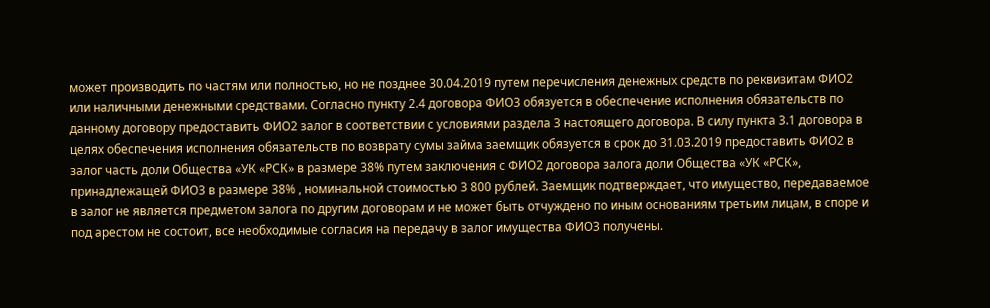может производить по частям или полностью, но не позднее 30.04.2019 путем перечисления денежных средств по реквизитам ФИО2 или наличными денежными средствами. Согласно пункту 2.4 договора ФИО3 обязуется в обеспечение исполнения обязательств по данному договору предоставить ФИО2 залог в соответствии с условиями раздела 3 настоящего договора. В силу пункта 3.1 договора в целях обеспечения исполнения обязательств по возврату сумы займа заемщик обязуется в срок до 31.03.2019 предоставить ФИО2 в залог часть доли Общества «УК «РСК» в размере 38% путем заключения с ФИО2 договора залога доли Общества «УК «РСК», принадлежащей ФИО3 в размере 38% , номинальной стоимостью 3 800 рублей. Заемщик подтверждает, что имущество, передаваемое в залог не является предметом залога по другим договорам и не может быть отчуждено по иным основаниям третьим лицам, в споре и под арестом не состоит, все необходимые согласия на передачу в залог имущества ФИО3 получены.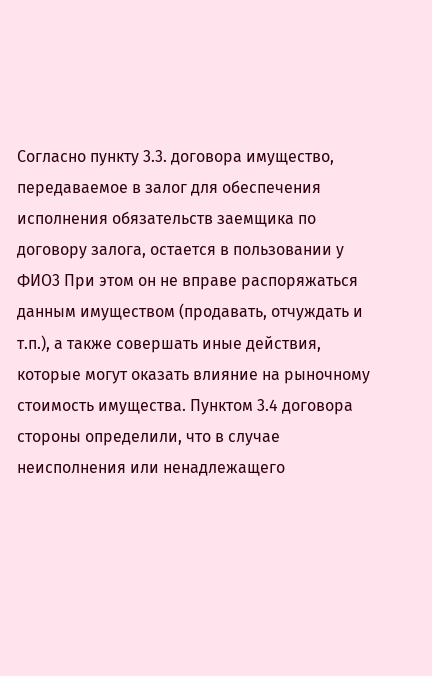Согласно пункту 3.3. договора имущество, передаваемое в залог для обеспечения исполнения обязательств заемщика по договору залога, остается в пользовании у ФИО3 При этом он не вправе распоряжаться данным имуществом (продавать, отчуждать и т.п.), а также совершать иные действия, которые могут оказать влияние на рыночному стоимость имущества. Пунктом 3.4 договора стороны определили, что в случае неисполнения или ненадлежащего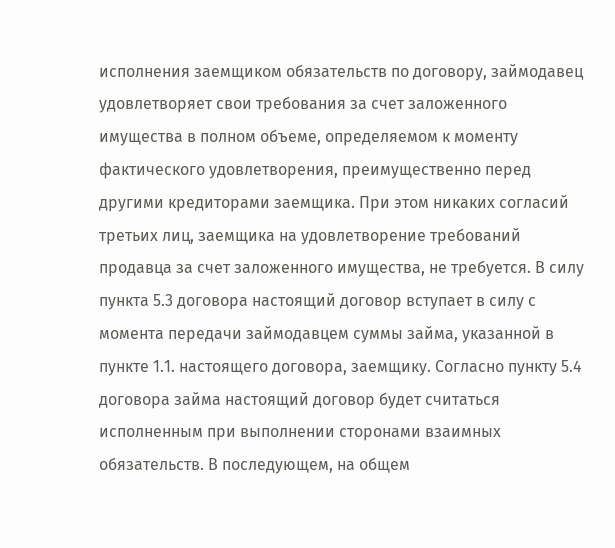исполнения заемщиком обязательств по договору, займодавец удовлетворяет свои требования за счет заложенного имущества в полном объеме, определяемом к моменту фактического удовлетворения, преимущественно перед другими кредиторами заемщика. При этом никаких согласий третьих лиц, заемщика на удовлетворение требований продавца за счет заложенного имущества, не требуется. В силу пункта 5.3 договора настоящий договор вступает в силу с момента передачи займодавцем суммы займа, указанной в пункте 1.1. настоящего договора, заемщику. Согласно пункту 5.4 договора займа настоящий договор будет считаться исполненным при выполнении сторонами взаимных обязательств. В последующем, на общем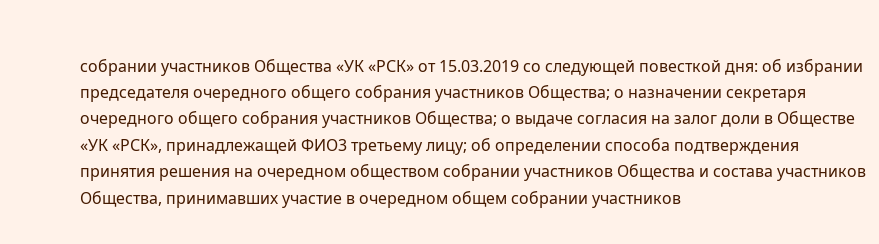собрании участников Общества «УК «РСК» от 15.03.2019 со следующей повесткой дня: об избрании председателя очередного общего собрания участников Общества; о назначении секретаря очередного общего собрания участников Общества; о выдаче согласия на залог доли в Обществе «УК «РСК», принадлежащей ФИО3 третьему лицу; об определении способа подтверждения принятия решения на очередном обществом собрании участников Общества и состава участников Общества, принимавших участие в очередном общем собрании участников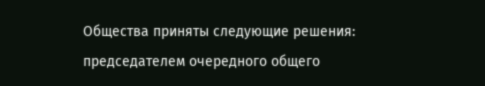Общества приняты следующие решения: председателем очередного общего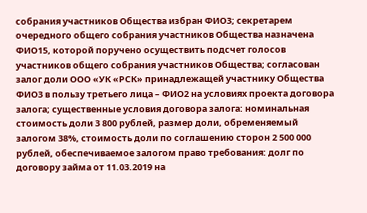собрания участников Общества избран ФИО3; секретарем очередного общего собрания участников Общества назначена ФИО15, которой поручено осуществить подсчет голосов участников общего собрания участников Общества; согласован залог доли ООО «УК «РСК» принадлежащей участнику Общества ФИО3 в пользу третьего лица – ФИО2 на условиях проекта договора залога; существенные условия договора залога: номинальная стоимость доли 3 800 рублей, размер доли, обременяемый залогом 38%, стоимость доли по соглашению сторон 2 500 000 рублей, обеспечиваемое залогом право требования: долг по договору займа от 11.03.2019 на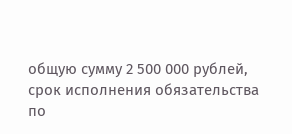общую сумму 2 500 000 рублей, срок исполнения обязательства по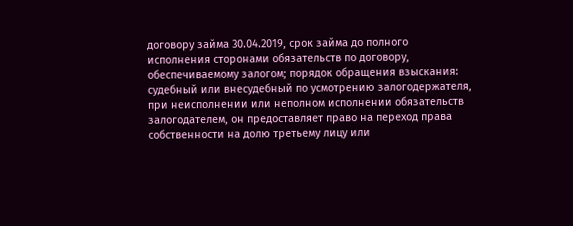договору займа 30.04.2019, срок займа до полного исполнения сторонами обязательств по договору, обеспечиваемому залогом; порядок обращения взыскания: судебный или внесудебный по усмотрению залогодержателя, при неисполнении или неполном исполнении обязательств залогодателем, он предоставляет право на переход права собственности на долю третьему лицу или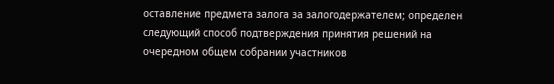оставление предмета залога за залогодержателем; определен следующий способ подтверждения принятия решений на очередном общем собрании участников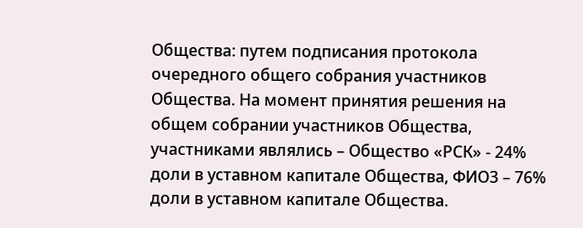Общества: путем подписания протокола очередного общего собрания участников Общества. На момент принятия решения на общем собрании участников Общества, участниками являлись – Общество «РСК» - 24% доли в уставном капитале Общества, ФИО3 – 76% доли в уставном капитале Общества.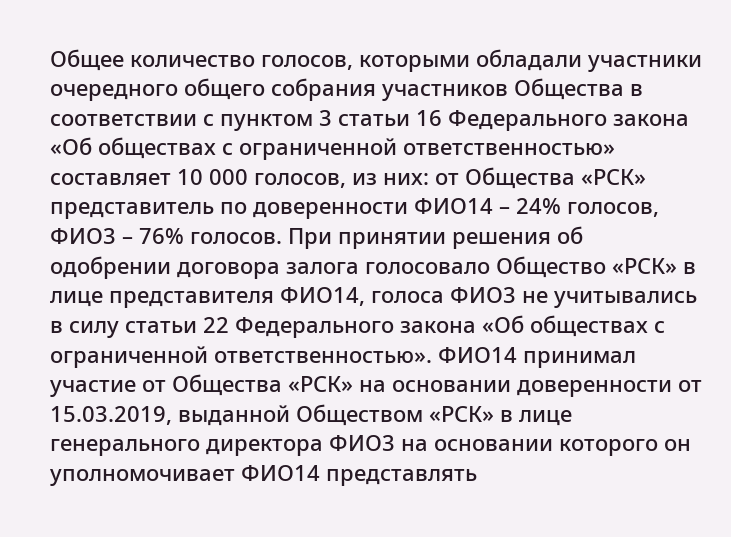Общее количество голосов, которыми обладали участники очередного общего собрания участников Общества в соответствии с пунктом 3 статьи 16 Федерального закона «Об обществах с ограниченной ответственностью» составляет 10 000 голосов, из них: от Общества «РСК» представитель по доверенности ФИО14 – 24% голосов, ФИО3 – 76% голосов. При принятии решения об одобрении договора залога голосовало Общество «РСК» в лице представителя ФИО14, голоса ФИО3 не учитывались в силу статьи 22 Федерального закона «Об обществах с ограниченной ответственностью». ФИО14 принимал участие от Общества «РСК» на основании доверенности от 15.03.2019, выданной Обществом «РСК» в лице генерального директора ФИО3 на основании которого он уполномочивает ФИО14 представлять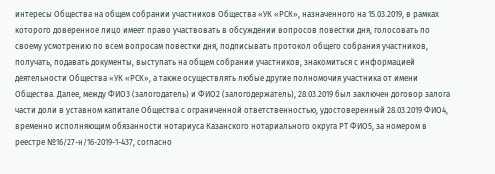интересы Общества на общем собрании участников Общества «УК «РСК», назначенного на 15.03.2019, в рамках которого доверенное лицо имеет право участвовать в обсуждении вопросов повестки дня, голосовать по своему усмотрению по всем вопросам повестки дня, подписывать протокол общего собрания участников, получать, подавать документы, выступать на общем собрании участников, знакомиться с информацией деятельности Общества «УК «РСК», а также осуществлять любые другие полномочия участника от имени Общества. Далее, между ФИО3 (залогодатель) и ФИО2 (залогодержатель), 28.03.2019 был заключен договор залога части доли в уставном капитале Общества с ограниченной ответственностью, удостоверенный 28.03.2019 ФИО4, временно исполняющим обязанности нотариуса Казанского нотариального округа РТ ФИО5, за номером в реестре №16/27-н/16-2019-1-437, согласно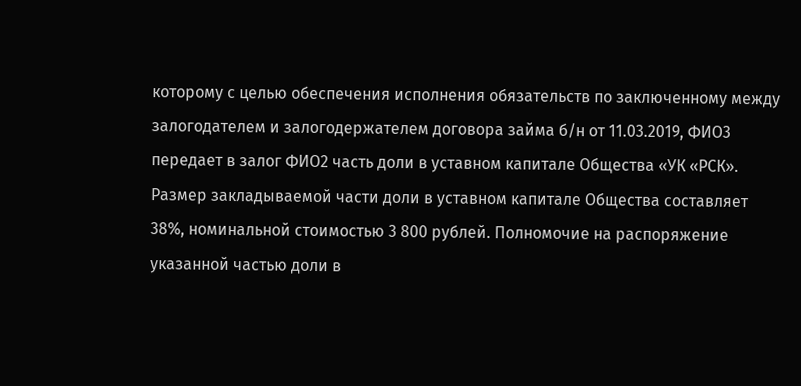которому с целью обеспечения исполнения обязательств по заключенному между залогодателем и залогодержателем договора займа б/н от 11.03.2019, ФИО3 передает в залог ФИО2 часть доли в уставном капитале Общества «УК «РСК». Размер закладываемой части доли в уставном капитале Общества составляет 38%, номинальной стоимостью 3 800 рублей. Полномочие на распоряжение указанной частью доли в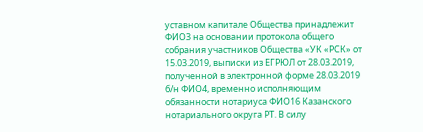уставном капитале Общества принадлежит ФИО3 на основании протокола общего собрания участников Общества «УК «РСК» от 15.03.2019, выписки из ЕГРЮЛ от 28.03.2019, полученной в электронной форме 28.03.2019 б/н ФИО4, временно исполняющим обязанности нотариуса ФИО16 Казанского нотариального округа РТ. В силу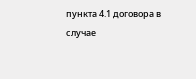пункта 4.1 договора в случае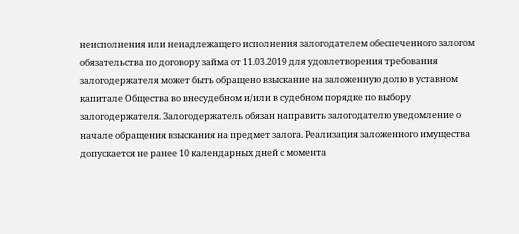неисполнения или ненадлежащего исполнения залогодателем обеспеченного залогом обязательства по договору займа от 11.03.2019 для удовлетворения требования залогодержателя может быть обращено взыскание на заложенную долю в уставном капитале Общества во внесудебном и/или в судебном порядке по выбору залогодержателя. Залогодержатель обязан направить залогодателю уведомление о начале обращения взыскания на предмет залога. Реализация заложенного имущества допускается не ранее 10 календарных дней с момента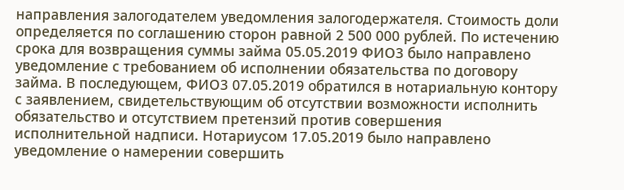направления залогодателем уведомления залогодержателя. Стоимость доли определяется по соглашению сторон равной 2 500 000 рублей. По истечению срока для возвращения суммы займа 05.05.2019 ФИО3 было направлено уведомление с требованием об исполнении обязательства по договору займа. В последующем, ФИО3 07.05.2019 обратился в нотариальную контору с заявлением, свидетельствующим об отсутствии возможности исполнить обязательство и отсутствием претензий против совершения исполнительной надписи. Нотариусом 17.05.2019 было направлено уведомление о намерении совершить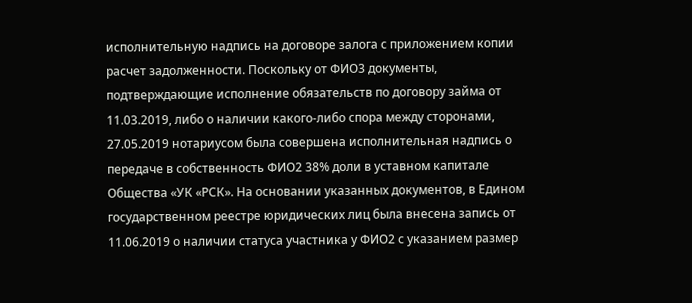исполнительную надпись на договоре залога с приложением копии расчет задолженности. Поскольку от ФИО3 документы, подтверждающие исполнение обязательств по договору займа от 11.03.2019, либо о наличии какого-либо спора между сторонами, 27.05.2019 нотариусом была совершена исполнительная надпись о передаче в собственность ФИО2 38% доли в уставном капитале Общества «УК «РСК». На основании указанных документов, в Едином государственном реестре юридических лиц была внесена запись от 11.06.2019 о наличии статуса участника у ФИО2 с указанием размер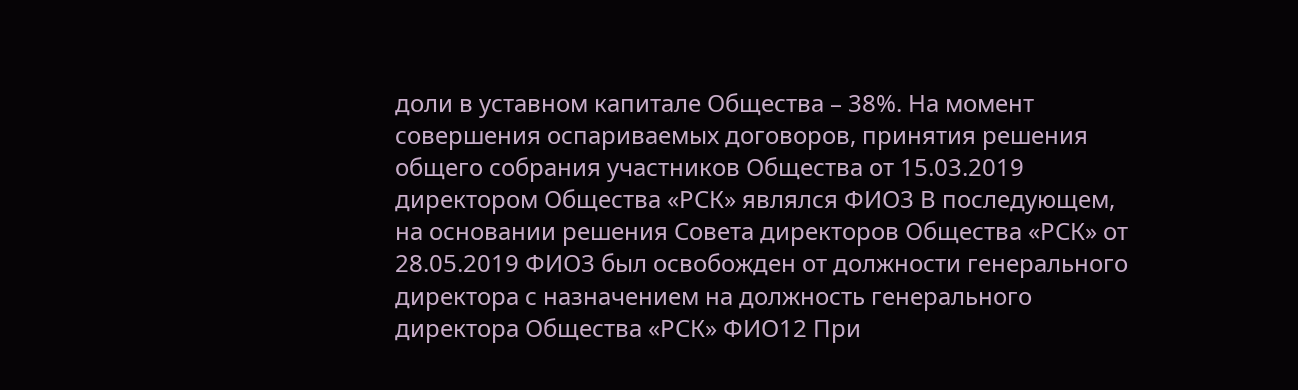доли в уставном капитале Общества – 38%. На момент совершения оспариваемых договоров, принятия решения общего собрания участников Общества от 15.03.2019 директором Общества «РСК» являлся ФИО3 В последующем, на основании решения Совета директоров Общества «РСК» от 28.05.2019 ФИО3 был освобожден от должности генерального директора с назначением на должность генерального директора Общества «РСК» ФИО12 При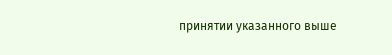принятии указанного выше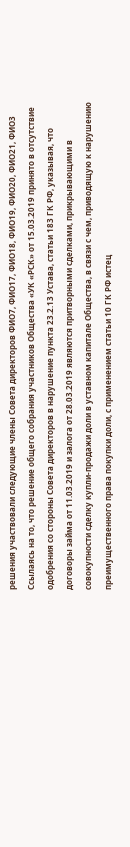решения участвовали следующие члены Совета директоров ФИО7, ФИО17, ФИО18, ФИО19, ФИО20, ФИО21, ФИО3 Ссылаясь на то, что решение общего собрания участников Общества «УК «РСК» от 15.03.2019 принято в отсутствие одобрения со стороны Совета директоров в нарушение пункта 23.2.13 Устава, статьи 183 ГК РФ, указывая, что договоры займа от 11.03.2019 и залога от 28.03.2019 являются притворными сделками, прикрывающими в совокупности сделку купли-продажи доли в уставном капитале Общества, в связи с чем, приводящую к нарушению преимущественного права покупки доли, с применением статьи 10 ГК РФ истец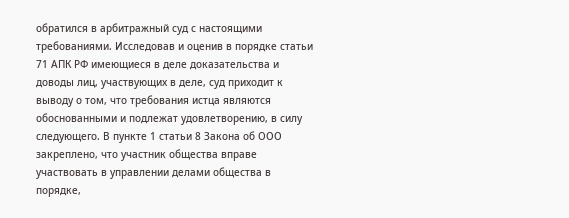обратился в арбитражный суд с настоящими требованиями. Исследовав и оценив в порядке статьи 71 АПК РФ имеющиеся в деле доказательства и доводы лиц, участвующих в деле, суд приходит к выводу о том, что требования истца являются обоснованными и подлежат удовлетворению, в силу следующего. В пункте 1 статьи 8 Закона об ООО закреплено, что участник общества вправе участвовать в управлении делами общества в порядке,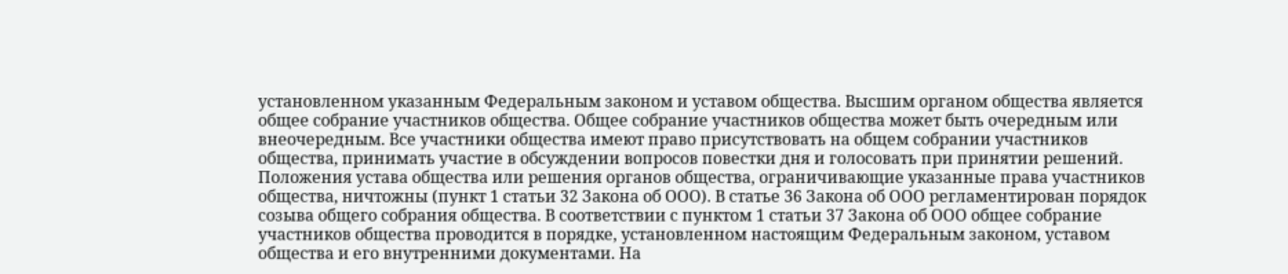установленном указанным Федеральным законом и уставом общества. Высшим органом общества является общее собрание участников общества. Общее собрание участников общества может быть очередным или внеочередным. Все участники общества имеют право присутствовать на общем собрании участников общества, принимать участие в обсуждении вопросов повестки дня и голосовать при принятии решений. Положения устава общества или решения органов общества, ограничивающие указанные права участников общества, ничтожны (пункт 1 статьи 32 Закона об ООО). В статье 36 Закона об ООО регламентирован порядок созыва общего собрания общества. В соответствии с пунктом 1 статьи 37 Закона об ООО общее собрание участников общества проводится в порядке, установленном настоящим Федеральным законом, уставом общества и его внутренними документами. На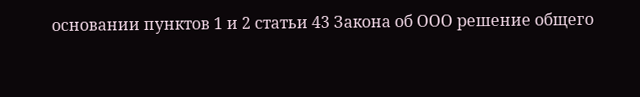основании пунктов 1 и 2 статьи 43 Закона об ООО решение общего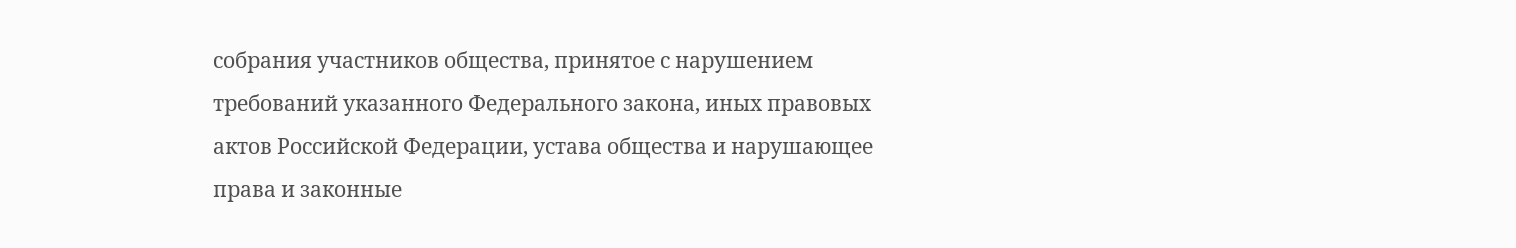собрания участников общества, принятое с нарушением требований указанного Федерального закона, иных правовых актов Российской Федерации, устава общества и нарушающее права и законные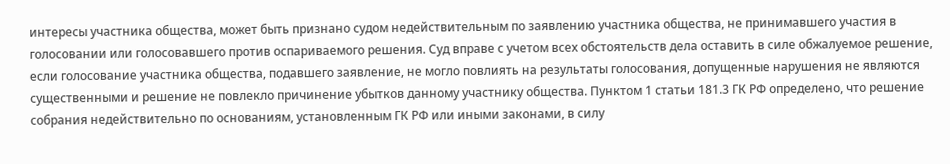интересы участника общества, может быть признано судом недействительным по заявлению участника общества, не принимавшего участия в голосовании или голосовавшего против оспариваемого решения. Суд вправе с учетом всех обстоятельств дела оставить в силе обжалуемое решение, если голосование участника общества, подавшего заявление, не могло повлиять на результаты голосования, допущенные нарушения не являются существенными и решение не повлекло причинение убытков данному участнику общества. Пунктом 1 статьи 181.3 ГК РФ определено, что решение собрания недействительно по основаниям, установленным ГК РФ или иными законами, в силу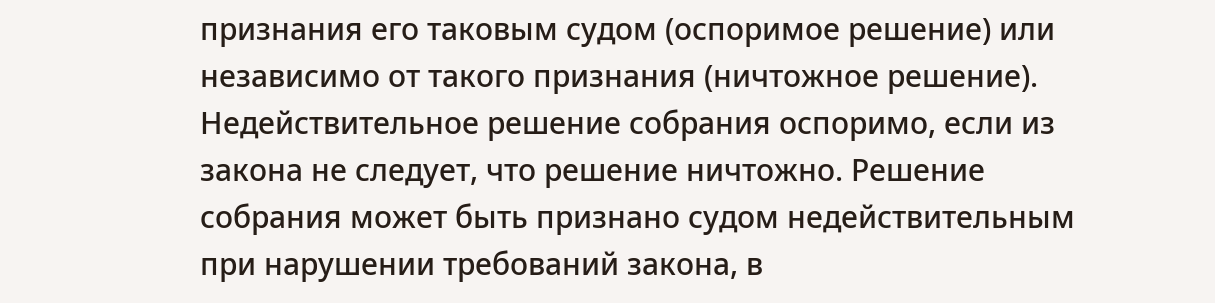признания его таковым судом (оспоримое решение) или независимо от такого признания (ничтожное решение). Недействительное решение собрания оспоримо, если из закона не следует, что решение ничтожно. Решение собрания может быть признано судом недействительным при нарушении требований закона, в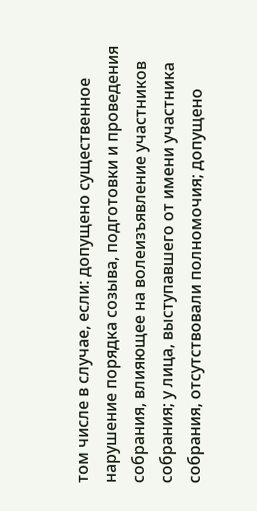том числе в случае, если: допущено существенное нарушение порядка созыва, подготовки и проведения собрания, влияющее на волеизъявление участников собрания; у лица, выступавшего от имени участника собрания, отсутствовали полномочия; допущено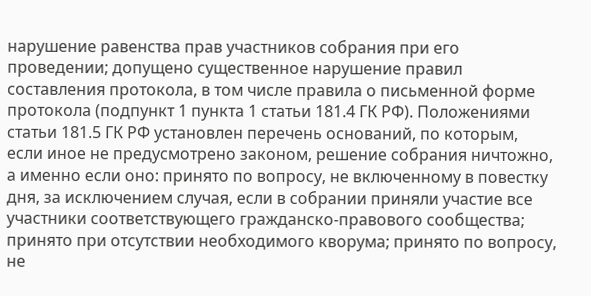нарушение равенства прав участников собрания при его проведении; допущено существенное нарушение правил составления протокола, в том числе правила о письменной форме протокола (подпункт 1 пункта 1 статьи 181.4 ГК РФ). Положениями статьи 181.5 ГК РФ установлен перечень оснований, по которым, если иное не предусмотрено законом, решение собрания ничтожно, а именно если оно: принято по вопросу, не включенному в повестку дня, за исключением случая, если в собрании приняли участие все участники соответствующего гражданско-правового сообщества; принято при отсутствии необходимого кворума; принято по вопросу, не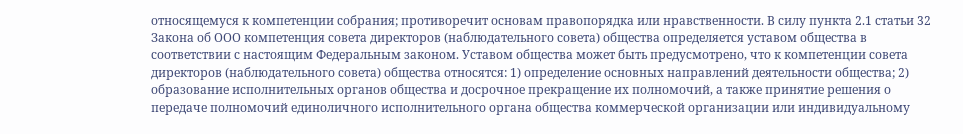относящемуся к компетенции собрания; противоречит основам правопорядка или нравственности. В силу пункта 2.1 статьи 32 Закона об ООО компетенция совета директоров (наблюдательного совета) общества определяется уставом общества в соответствии с настоящим Федеральным законом. Уставом общества может быть предусмотрено, что к компетенции совета директоров (наблюдательного совета) общества относятся: 1) определение основных направлений деятельности общества; 2) образование исполнительных органов общества и досрочное прекращение их полномочий, а также принятие решения о передаче полномочий единоличного исполнительного органа общества коммерческой организации или индивидуальному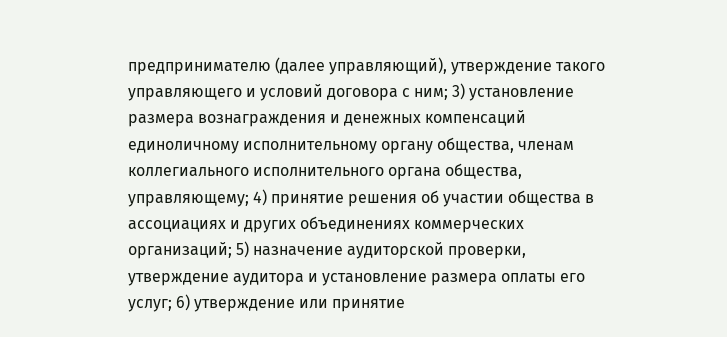предпринимателю (далее управляющий), утверждение такого управляющего и условий договора с ним; 3) установление размера вознаграждения и денежных компенсаций единоличному исполнительному органу общества, членам коллегиального исполнительного органа общества, управляющему; 4) принятие решения об участии общества в ассоциациях и других объединениях коммерческих организаций; 5) назначение аудиторской проверки, утверждение аудитора и установление размера оплаты его услуг; 6) утверждение или принятие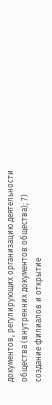документов, регулирующих организацию деятельности общества (внутренних документов общества); 7) создание филиалов и открытие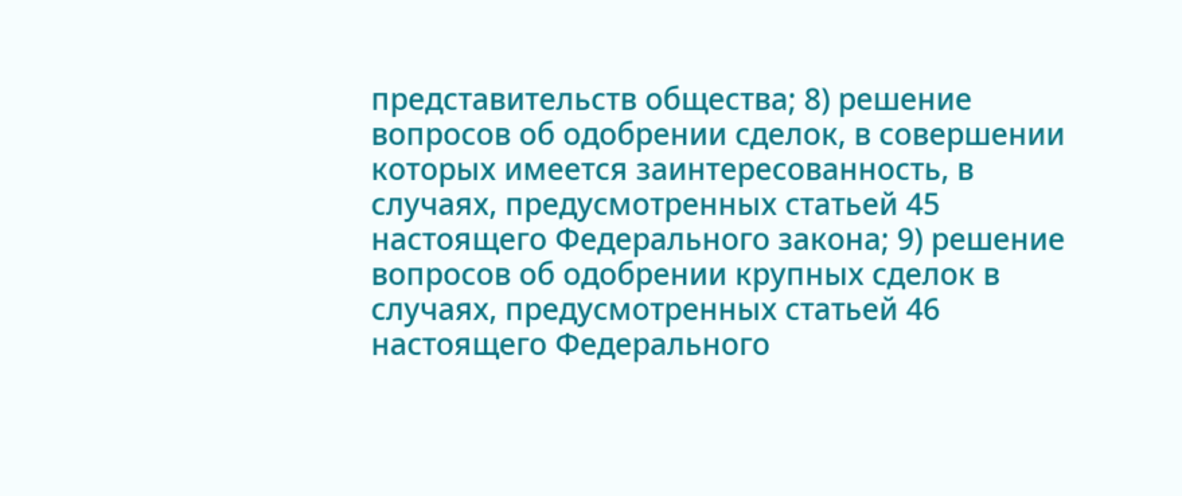представительств общества; 8) решение вопросов об одобрении сделок, в совершении которых имеется заинтересованность, в случаях, предусмотренных статьей 45 настоящего Федерального закона; 9) решение вопросов об одобрении крупных сделок в случаях, предусмотренных статьей 46 настоящего Федерального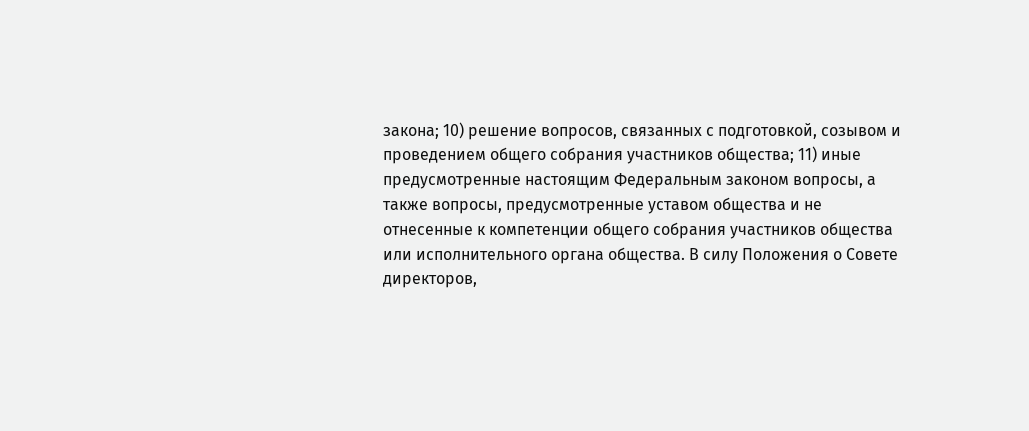закона; 10) решение вопросов, связанных с подготовкой, созывом и проведением общего собрания участников общества; 11) иные предусмотренные настоящим Федеральным законом вопросы, а также вопросы, предусмотренные уставом общества и не отнесенные к компетенции общего собрания участников общества или исполнительного органа общества. В силу Положения о Совете директоров,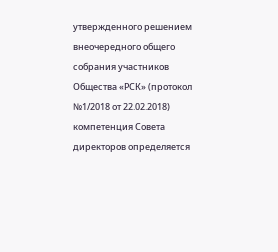утвержденного решением внеочередного общего собрания участников Общества «РСК» (протокол №1/2018 от 22.02.2018) компетенция Совета директоров определяется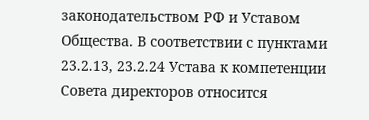законодательством РФ и Уставом Общества. В соответствии с пунктами 23.2.13, 23.2.24 Устава к компетенции Совета директоров относится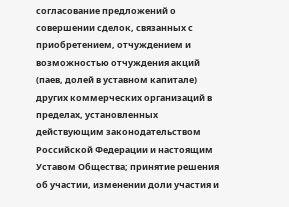согласование предложений о совершении сделок, связанных с приобретением, отчуждением и возможностью отчуждения акций (паев, долей в уставном капитале) других коммерческих организаций в пределах, установленных действующим законодательством Российской Федерации и настоящим Уставом Общества; принятие решения об участии, изменении доли участия и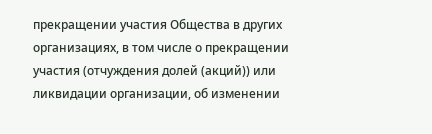прекращении участия Общества в других организациях, в том числе о прекращении участия (отчуждения долей (акций)) или ликвидации организации, об изменении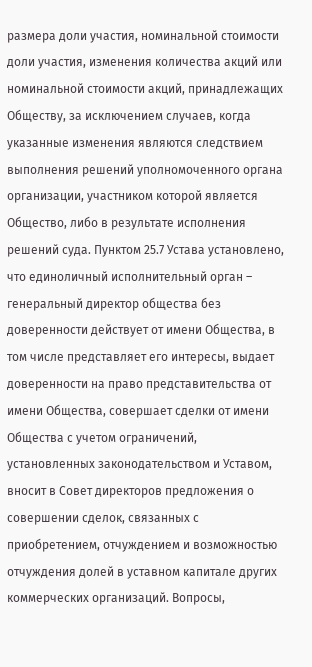размера доли участия, номинальной стоимости доли участия, изменения количества акций или номинальной стоимости акций, принадлежащих Обществу, за исключением случаев, когда указанные изменения являются следствием выполнения решений уполномоченного органа организации, участником которой является Общество, либо в результате исполнения решений суда. Пунктом 25.7 Устава установлено, что единоличный исполнительный орган – генеральный директор общества без доверенности действует от имени Общества, в том числе представляет его интересы, выдает доверенности на право представительства от имени Общества, совершает сделки от имени Общества с учетом ограничений, установленных законодательством и Уставом, вносит в Совет директоров предложения о совершении сделок, связанных с приобретением, отчуждением и возможностью отчуждения долей в уставном капитале других коммерческих организаций. Вопросы,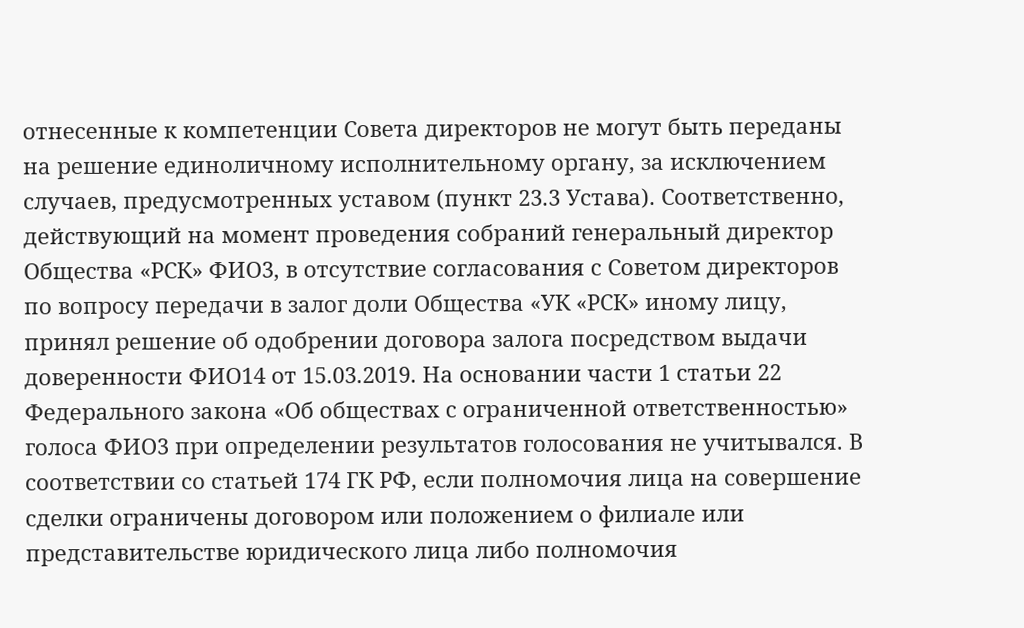отнесенные к компетенции Совета директоров не могут быть переданы на решение единоличному исполнительному органу, за исключением случаев, предусмотренных уставом (пункт 23.3 Устава). Соответственно, действующий на момент проведения собраний генеральный директор Общества «РСК» ФИО3, в отсутствие согласования с Советом директоров по вопросу передачи в залог доли Общества «УК «РСК» иному лицу, принял решение об одобрении договора залога посредством выдачи доверенности ФИО14 от 15.03.2019. На основании части 1 статьи 22 Федерального закона «Об обществах с ограниченной ответственностью» голоса ФИО3 при определении результатов голосования не учитывался. В соответствии со статьей 174 ГК РФ, если полномочия лица на совершение сделки ограничены договором или положением о филиале или представительстве юридического лица либо полномочия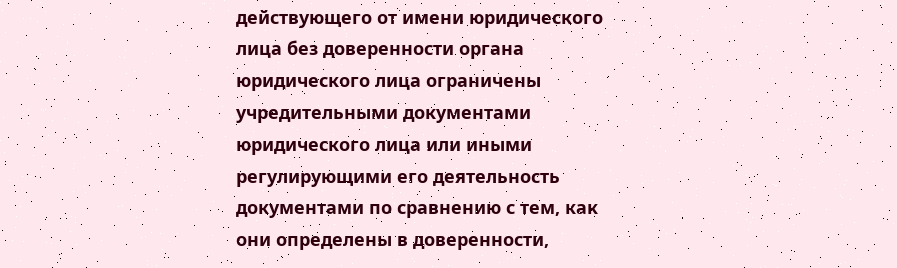действующего от имени юридического лица без доверенности органа юридического лица ограничены учредительными документами юридического лица или иными регулирующими его деятельность документами по сравнению с тем, как они определены в доверенности,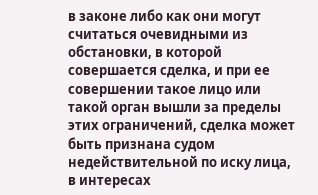в законе либо как они могут считаться очевидными из обстановки, в которой совершается сделка, и при ее совершении такое лицо или такой орган вышли за пределы этих ограничений, сделка может быть признана судом недействительной по иску лица, в интересах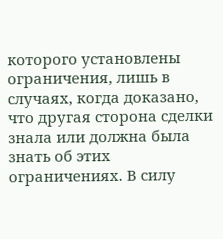которого установлены ограничения, лишь в случаях, когда доказано, что другая сторона сделки знала или должна была знать об этих ограничениях. В силу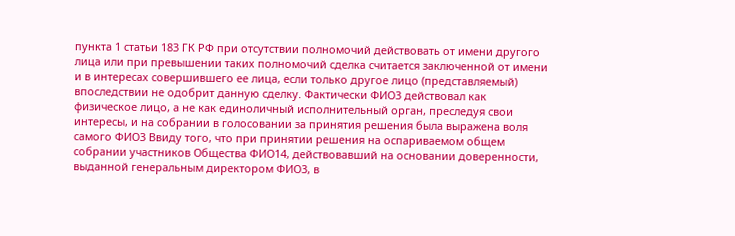пункта 1 статьи 183 ГК РФ при отсутствии полномочий действовать от имени другого лица или при превышении таких полномочий сделка считается заключенной от имени и в интересах совершившего ее лица, если только другое лицо (представляемый) впоследствии не одобрит данную сделку. Фактически ФИО3 действовал как физическое лицо, а не как единоличный исполнительный орган, преследуя свои интересы, и на собрании в голосовании за принятия решения была выражена воля самого ФИО3 Ввиду того, что при принятии решения на оспариваемом общем собрании участников Общества ФИО14, действовавший на основании доверенности, выданной генеральным директором ФИО3, в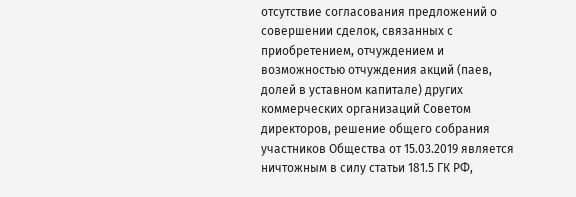отсутствие согласования предложений о совершении сделок, связанных с приобретением, отчуждением и возможностью отчуждения акций (паев, долей в уставном капитале) других коммерческих организаций Советом директоров, решение общего собрания участников Общества от 15.03.2019 является ничтожным в силу статьи 181.5 ГК РФ,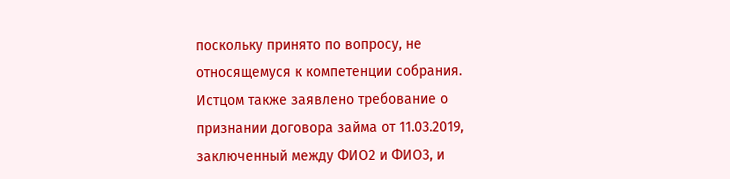поскольку принято по вопросу, не относящемуся к компетенции собрания. Истцом также заявлено требование о признании договора займа от 11.03.2019, заключенный между ФИО2 и ФИО3, и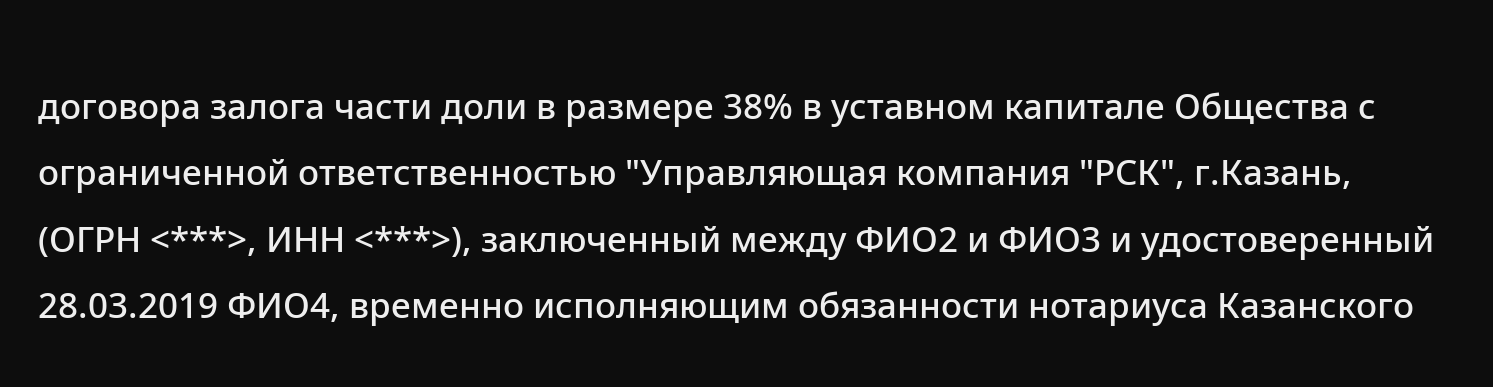договора залога части доли в размере 38% в уставном капитале Общества с ограниченной ответственностью "Управляющая компания "РСК", г.Казань, (ОГРН <***>, ИНН <***>), заключенный между ФИО2 и ФИО3 и удостоверенный 28.03.2019 ФИО4, временно исполняющим обязанности нотариуса Казанского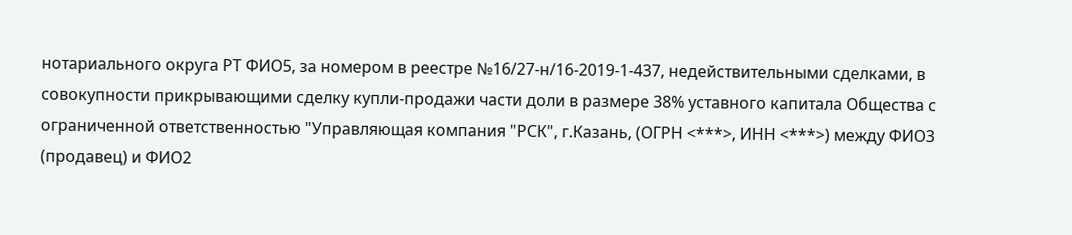нотариального округа РТ ФИО5, за номером в реестре №16/27-н/16-2019-1-437, недействительными сделками, в совокупности прикрывающими сделку купли-продажи части доли в размере 38% уставного капитала Общества с ограниченной ответственностью "Управляющая компания "РСК", г.Казань, (ОГРН <***>, ИНН <***>) между ФИО3 (продавец) и ФИО2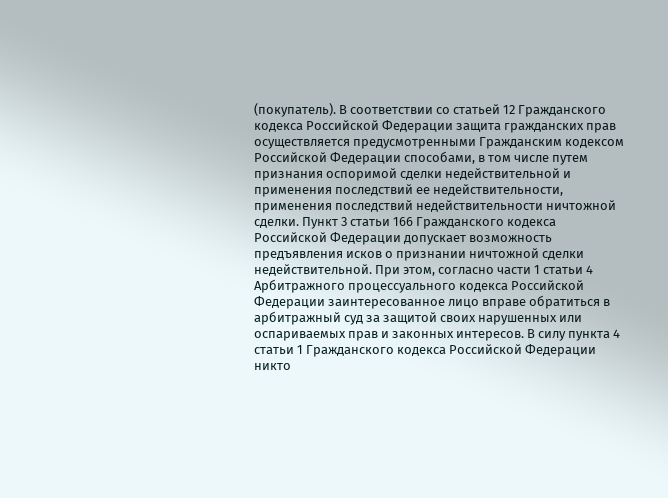(покупатель). В соответствии со статьей 12 Гражданского кодекса Российской Федерации защита гражданских прав осуществляется предусмотренными Гражданским кодексом Российской Федерации способами, в том числе путем признания оспоримой сделки недействительной и применения последствий ее недействительности, применения последствий недействительности ничтожной сделки. Пункт 3 статьи 166 Гражданского кодекса Российской Федерации допускает возможность предъявления исков о признании ничтожной сделки недействительной. При этом, согласно части 1 статьи 4 Арбитражного процессуального кодекса Российской Федерации заинтересованное лицо вправе обратиться в арбитражный суд за защитой своих нарушенных или оспариваемых прав и законных интересов. В силу пункта 4 статьи 1 Гражданского кодекса Российской Федерации никто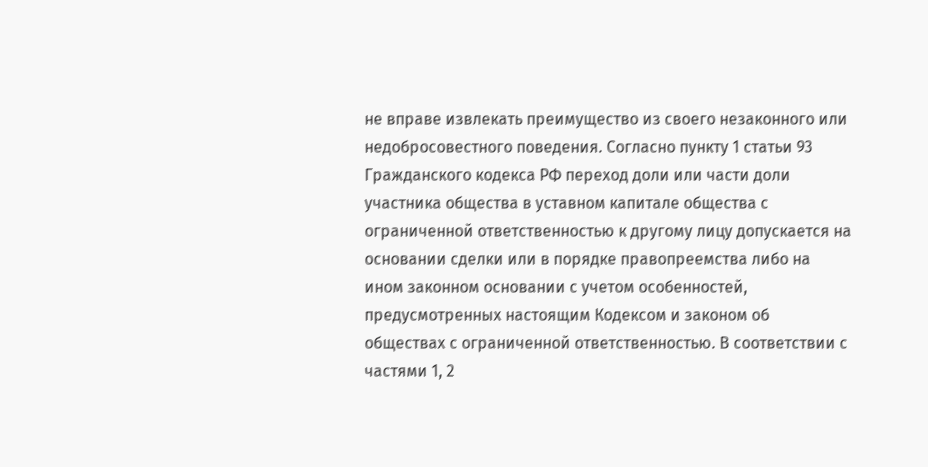не вправе извлекать преимущество из своего незаконного или недобросовестного поведения. Согласно пункту 1 статьи 93 Гражданского кодекса РФ переход доли или части доли участника общества в уставном капитале общества с ограниченной ответственностью к другому лицу допускается на основании сделки или в порядке правопреемства либо на ином законном основании с учетом особенностей, предусмотренных настоящим Кодексом и законом об обществах с ограниченной ответственностью. В соответствии с частями 1, 2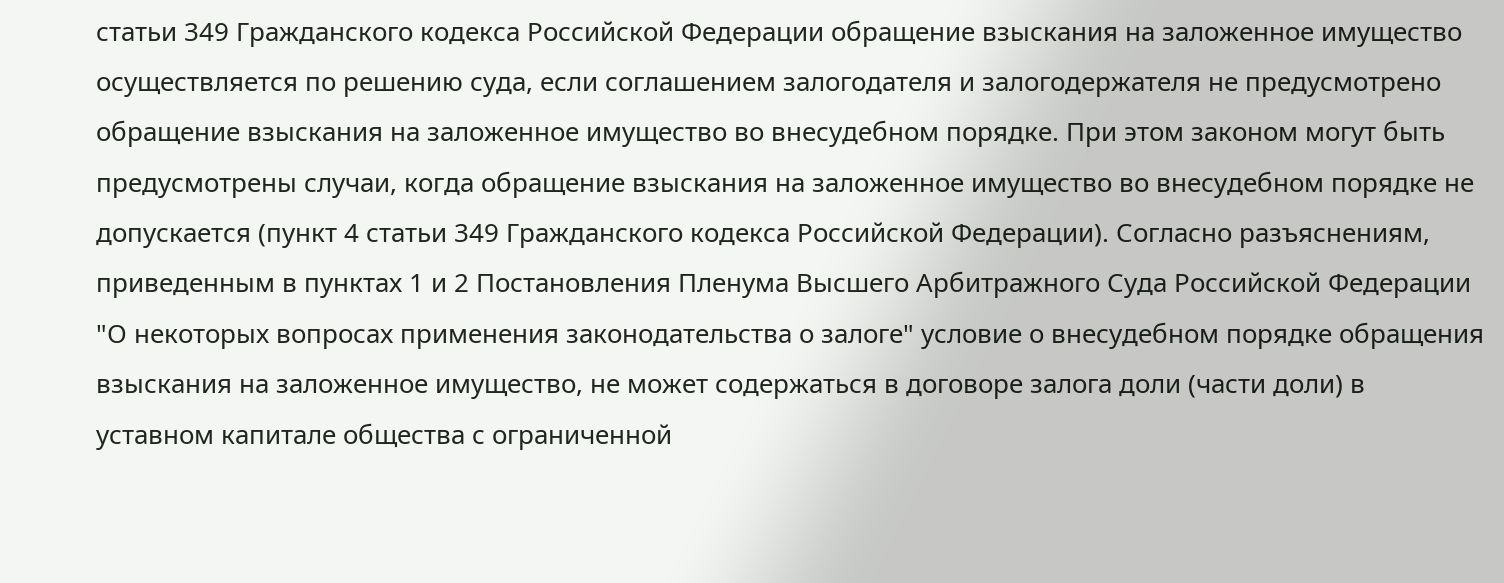статьи 349 Гражданского кодекса Российской Федерации обращение взыскания на заложенное имущество осуществляется по решению суда, если соглашением залогодателя и залогодержателя не предусмотрено обращение взыскания на заложенное имущество во внесудебном порядке. При этом законом могут быть предусмотрены случаи, когда обращение взыскания на заложенное имущество во внесудебном порядке не допускается (пункт 4 статьи 349 Гражданского кодекса Российской Федерации). Согласно разъяснениям, приведенным в пунктах 1 и 2 Постановления Пленума Высшего Арбитражного Суда Российской Федерации "О некоторых вопросах применения законодательства о залоге" условие о внесудебном порядке обращения взыскания на заложенное имущество, не может содержаться в договоре залога доли (части доли) в уставном капитале общества с ограниченной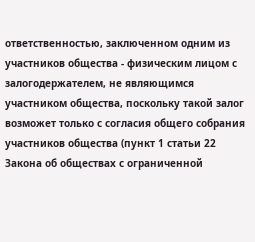ответственностью, заключенном одним из участников общества - физическим лицом с залогодержателем, не являющимся участником общества, поскольку такой залог возможет только с согласия общего собрания участников общества (пункт 1 статьи 22 Закона об обществах с ограниченной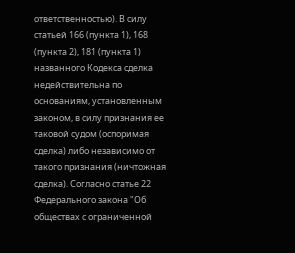ответственностью). В силу статьей 166 (пункта 1), 168 (пункта 2), 181 (пункта 1) названного Кодекса сделка недействительна по основаниям, установленным законом, в силу признания ее таковой судом (оспоримая сделка) либо независимо от такого признания (ничтожная сделка). Согласно статье 22 Федерального закона "Об обществах с ограниченной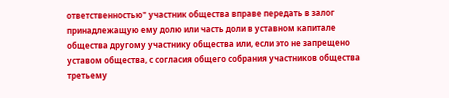ответственностью" участник общества вправе передать в залог принадлежащую ему долю или часть доли в уставном капитале общества другому участнику общества или, если это не запрещено уставом общества, с согласия общего собрания участников общества третьему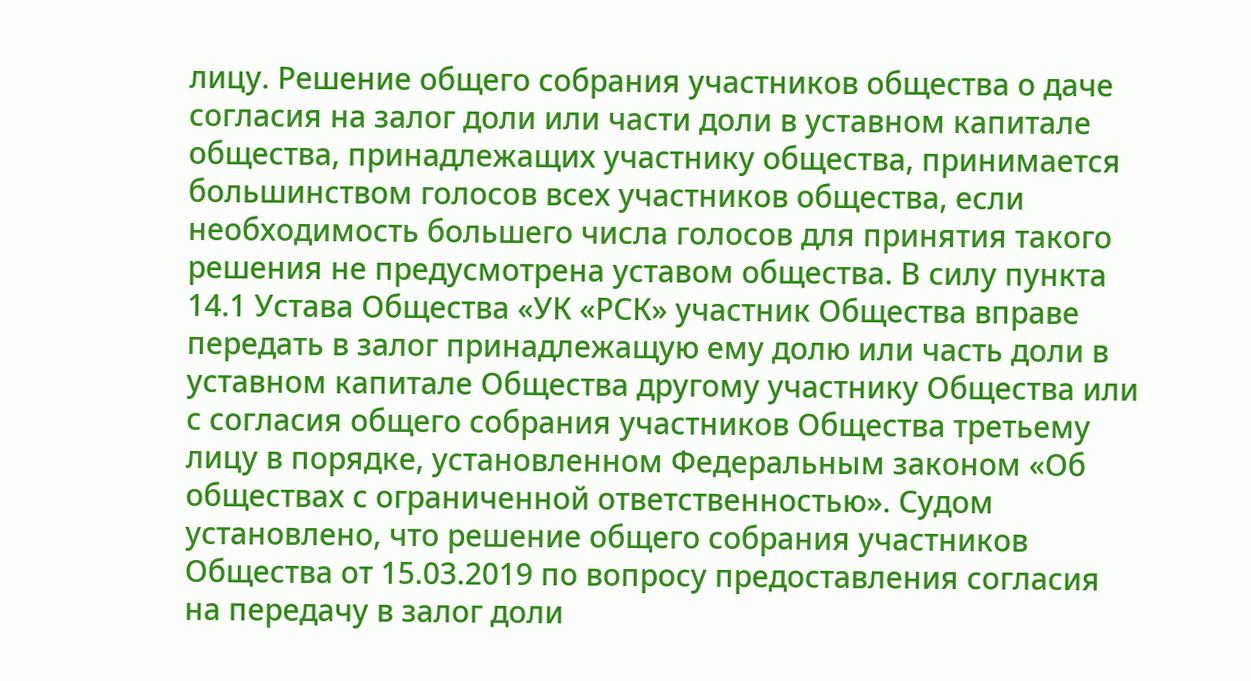лицу. Решение общего собрания участников общества о даче согласия на залог доли или части доли в уставном капитале общества, принадлежащих участнику общества, принимается большинством голосов всех участников общества, если необходимость большего числа голосов для принятия такого решения не предусмотрена уставом общества. В силу пункта 14.1 Устава Общества «УК «РСК» участник Общества вправе передать в залог принадлежащую ему долю или часть доли в уставном капитале Общества другому участнику Общества или с согласия общего собрания участников Общества третьему лицу в порядке, установленном Федеральным законом «Об обществах с ограниченной ответственностью». Судом установлено, что решение общего собрания участников Общества от 15.03.2019 по вопросу предоставления согласия на передачу в залог доли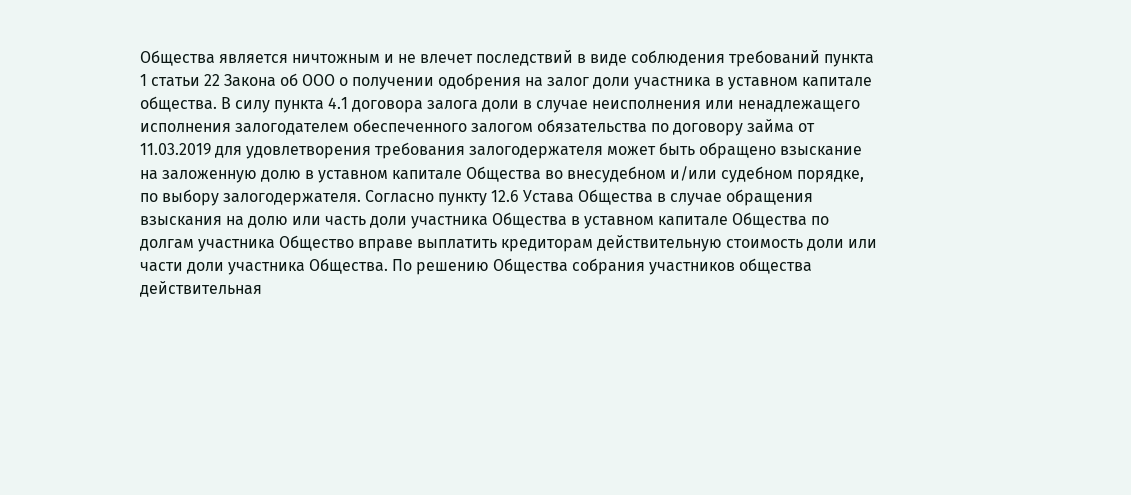Общества является ничтожным и не влечет последствий в виде соблюдения требований пункта 1 статьи 22 Закона об ООО о получении одобрения на залог доли участника в уставном капитале общества. В силу пункта 4.1 договора залога доли в случае неисполнения или ненадлежащего исполнения залогодателем обеспеченного залогом обязательства по договору займа от 11.03.2019 для удовлетворения требования залогодержателя может быть обращено взыскание на заложенную долю в уставном капитале Общества во внесудебном и/или судебном порядке, по выбору залогодержателя. Согласно пункту 12.6 Устава Общества в случае обращения взыскания на долю или часть доли участника Общества в уставном капитале Общества по долгам участника Общество вправе выплатить кредиторам действительную стоимость доли или части доли участника Общества. По решению Общества собрания участников общества действительная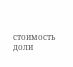стоимость доли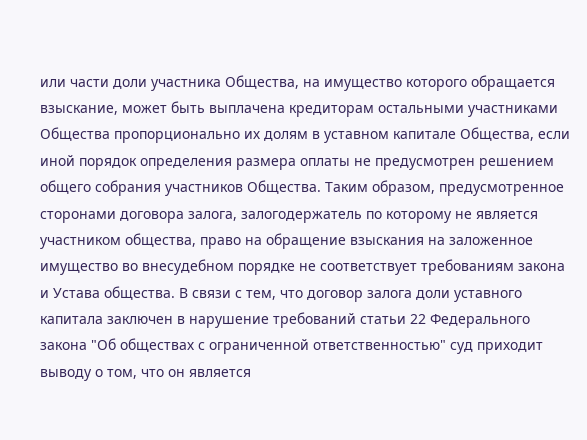или части доли участника Общества, на имущество которого обращается взыскание, может быть выплачена кредиторам остальными участниками Общества пропорционально их долям в уставном капитале Общества, если иной порядок определения размера оплаты не предусмотрен решением общего собрания участников Общества. Таким образом, предусмотренное сторонами договора залога, залогодержатель по которому не является участником общества, право на обращение взыскания на заложенное имущество во внесудебном порядке не соответствует требованиям закона и Устава общества. В связи с тем, что договор залога доли уставного капитала заключен в нарушение требований статьи 22 Федерального закона "Об обществах с ограниченной ответственностью" суд приходит выводу о том, что он является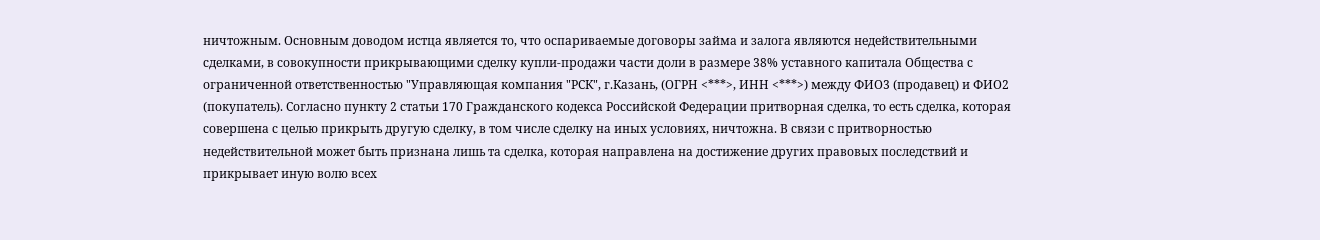ничтожным. Основным доводом истца является то, что оспариваемые договоры займа и залога являются недействительными сделками, в совокупности прикрывающими сделку купли-продажи части доли в размере 38% уставного капитала Общества с ограниченной ответственностью "Управляющая компания "РСК", г.Казань, (ОГРН <***>, ИНН <***>) между ФИО3 (продавец) и ФИО2 (покупатель). Согласно пункту 2 статьи 170 Гражданского кодекса Российской Федерации притворная сделка, то есть сделка, которая совершена с целью прикрыть другую сделку, в том числе сделку на иных условиях, ничтожна. В связи с притворностью недействительной может быть признана лишь та сделка, которая направлена на достижение других правовых последствий и прикрывает иную волю всех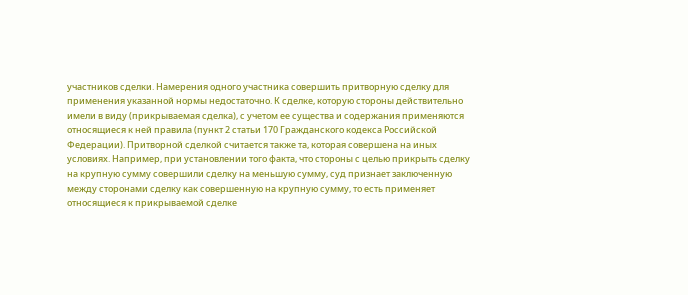участников сделки. Намерения одного участника совершить притворную сделку для применения указанной нормы недостаточно. К сделке, которую стороны действительно имели в виду (прикрываемая сделка), с учетом ее существа и содержания применяются относящиеся к ней правила (пункт 2 статьи 170 Гражданского кодекса Российской Федерации). Притворной сделкой считается также та, которая совершена на иных условиях. Например, при установлении того факта, что стороны с целью прикрыть сделку на крупную сумму совершили сделку на меньшую сумму, суд признает заключенную между сторонами сделку как совершенную на крупную сумму, то есть применяет относящиеся к прикрываемой сделке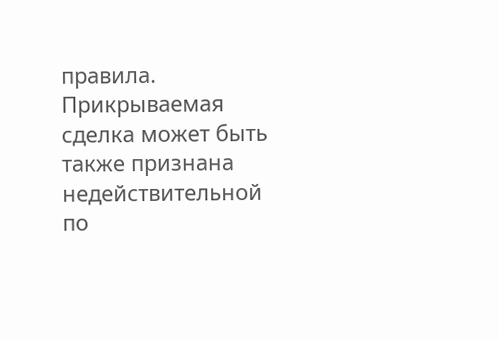правила. Прикрываемая сделка может быть также признана недействительной по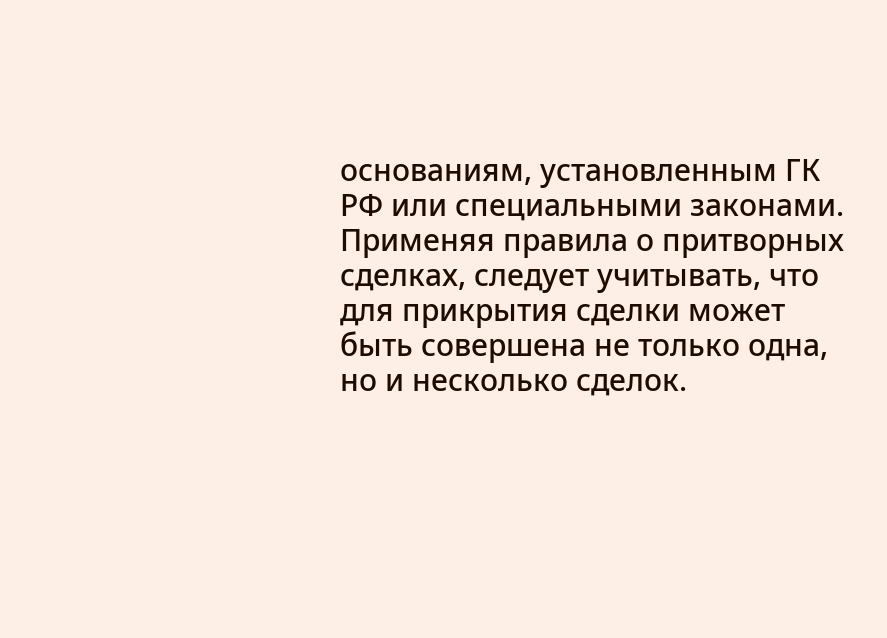основаниям, установленным ГК РФ или специальными законами. Применяя правила о притворных сделках, следует учитывать, что для прикрытия сделки может быть совершена не только одна, но и несколько сделок.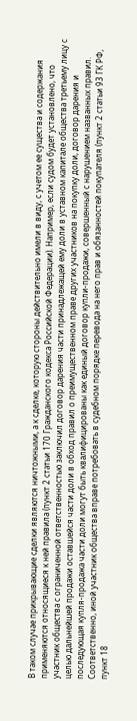В таком случае прикрывающие сделки являются ничтожными, а к сделке, которую стороны действительно имели в виду, с учетом ее существа и содержания применяются относящиеся к ней правила (пункт 2 статьи 170 Гражданского кодекса Российской Федерации). Например, если судом будет установлено, что участник общества с ограниченной ответственностью заключил договор дарения части принадлежащей ему доли в уставном капитале общества третьему лицу с целью дальнейшей продажи оставшейся части доли в обход правил о преимущественном праве других участников на покупку доли, договор дарения и последующая купля-продажа части доли могут быть квалифицированы как единый договор купли-продажи, совершенный с нарушением названных правил. Соответственно, иной участник общества вправе потребовать в судебном порядке перевода на него прав и обязанностей покупателя (пункт 2 статьи 93 ГК РФ, пункт 18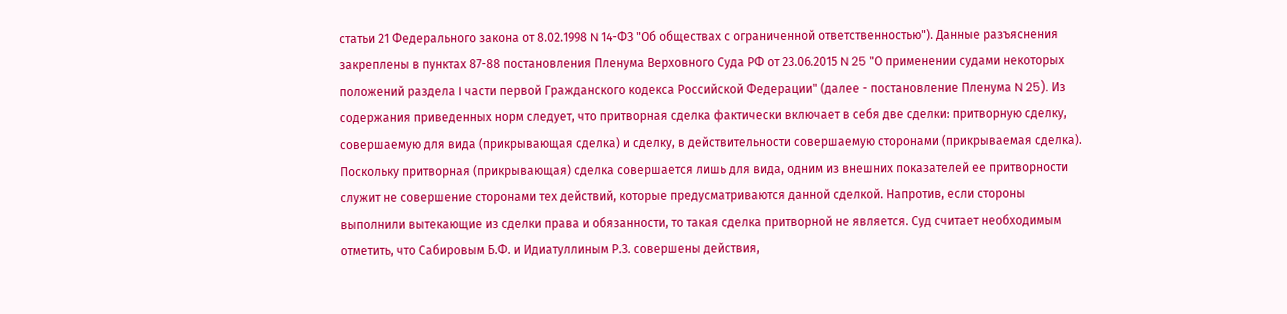статьи 21 Федерального закона от 8.02.1998 N 14-ФЗ "Об обществах с ограниченной ответственностью"). Данные разъяснения закреплены в пунктах 87-88 постановления Пленума Верховного Суда РФ от 23.06.2015 N 25 "О применении судами некоторых положений раздела I части первой Гражданского кодекса Российской Федерации" (далее - постановление Пленума N 25). Из содержания приведенных норм следует, что притворная сделка фактически включает в себя две сделки: притворную сделку, совершаемую для вида (прикрывающая сделка) и сделку, в действительности совершаемую сторонами (прикрываемая сделка). Поскольку притворная (прикрывающая) сделка совершается лишь для вида, одним из внешних показателей ее притворности служит не совершение сторонами тех действий, которые предусматриваются данной сделкой. Напротив, если стороны выполнили вытекающие из сделки права и обязанности, то такая сделка притворной не является. Суд считает необходимым отметить, что Сабировым Б.Ф. и Идиатуллиным Р.З. совершены действия,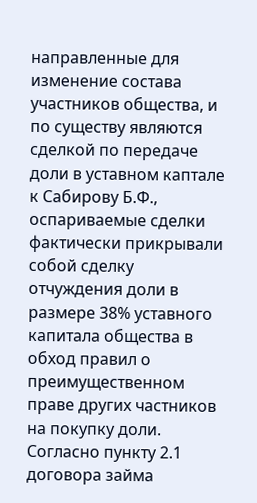направленные для изменение состава участников общества, и по существу являются сделкой по передаче доли в уставном каптале к Сабирову Б.Ф., оспариваемые сделки фактически прикрывали собой сделку отчуждения доли в размере 38% уставного капитала общества в обход правил о преимущественном праве других частников на покупку доли. Согласно пункту 2.1 договора займа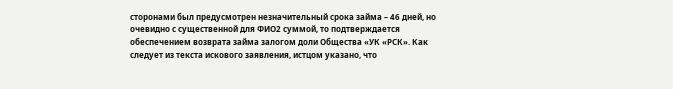сторонами был предусмотрен незначительный срока займа – 46 дней, но очевидно с существенной для ФИО2 суммой, то подтверждается обеспечением возврата займа залогом доли Общества «УК «РСК». Как следует из текста искового заявления, истцом указано, что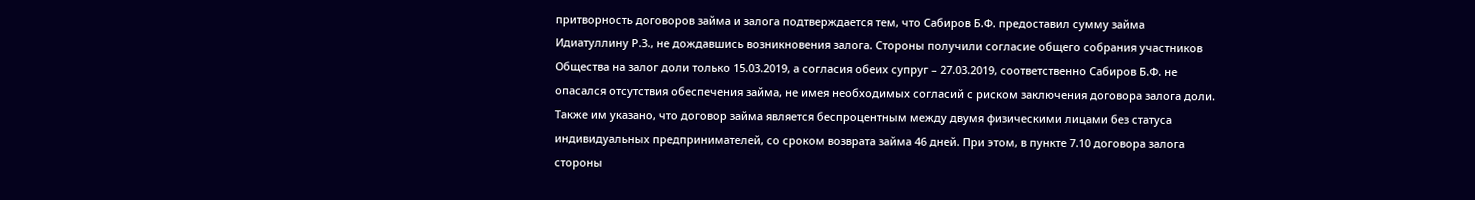притворность договоров займа и залога подтверждается тем, что Сабиров Б.Ф. предоставил сумму займа Идиатуллину Р.З., не дождавшись возникновения залога. Стороны получили согласие общего собрания участников Общества на залог доли только 15.03.2019, а согласия обеих супруг – 27.03.2019, соответственно Сабиров Б.Ф. не опасался отсутствия обеспечения займа, не имея необходимых согласий с риском заключения договора залога доли. Также им указано, что договор займа является беспроцентным между двумя физическими лицами без статуса индивидуальных предпринимателей, со сроком возврата займа 46 дней. При этом, в пункте 7.10 договора залога стороны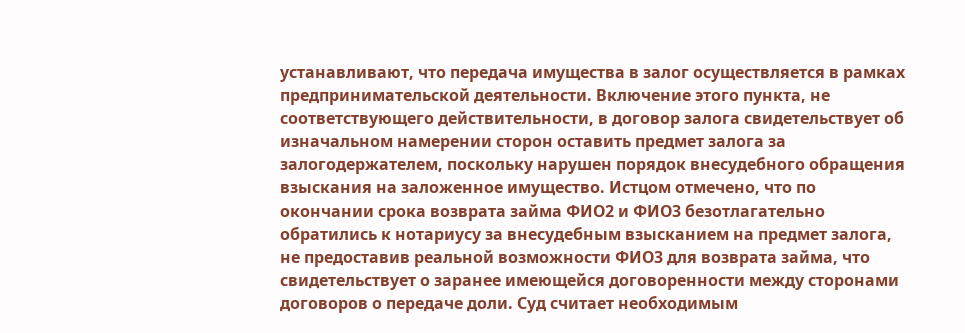устанавливают, что передача имущества в залог осуществляется в рамках предпринимательской деятельности. Включение этого пункта, не соответствующего действительности, в договор залога свидетельствует об изначальном намерении сторон оставить предмет залога за залогодержателем, поскольку нарушен порядок внесудебного обращения взыскания на заложенное имущество. Истцом отмечено, что по окончании срока возврата займа ФИО2 и ФИО3 безотлагательно обратились к нотариусу за внесудебным взысканием на предмет залога, не предоставив реальной возможности ФИО3 для возврата займа, что свидетельствует о заранее имеющейся договоренности между сторонами договоров о передаче доли. Суд считает необходимым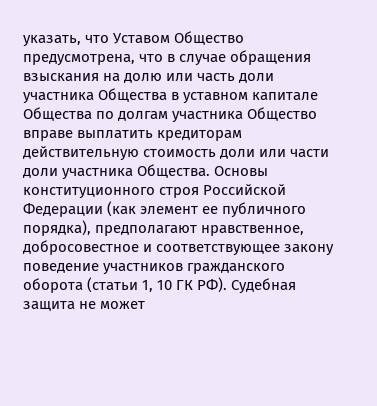указать, что Уставом Общество предусмотрена, что в случае обращения взыскания на долю или часть доли участника Общества в уставном капитале Общества по долгам участника Общество вправе выплатить кредиторам действительную стоимость доли или части доли участника Общества. Основы конституционного строя Российской Федерации (как элемент ее публичного порядка), предполагают нравственное, добросовестное и соответствующее закону поведение участников гражданского оборота (статьи 1, 10 ГК РФ). Судебная защита не может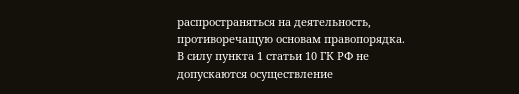распространяться на деятельность, противоречащую основам правопорядка. В силу пункта 1 статьи 10 ГК РФ не допускаются осуществление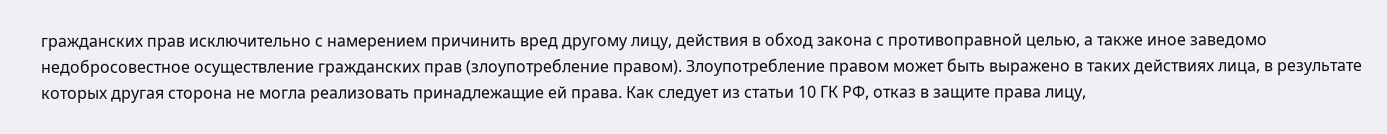гражданских прав исключительно с намерением причинить вред другому лицу, действия в обход закона с противоправной целью, а также иное заведомо недобросовестное осуществление гражданских прав (злоупотребление правом). Злоупотребление правом может быть выражено в таких действиях лица, в результате которых другая сторона не могла реализовать принадлежащие ей права. Как следует из статьи 10 ГК РФ, отказ в защите права лицу,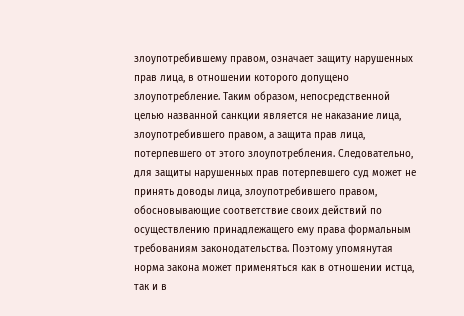злоупотребившему правом, означает защиту нарушенных прав лица, в отношении которого допущено злоупотребление. Таким образом, непосредственной целью названной санкции является не наказание лица, злоупотребившего правом, а защита прав лица, потерпевшего от этого злоупотребления. Следовательно, для защиты нарушенных прав потерпевшего суд может не принять доводы лица, злоупотребившего правом, обосновывающие соответствие своих действий по осуществлению принадлежащего ему права формальным требованиям законодательства. Поэтому упомянутая норма закона может применяться как в отношении истца, так и в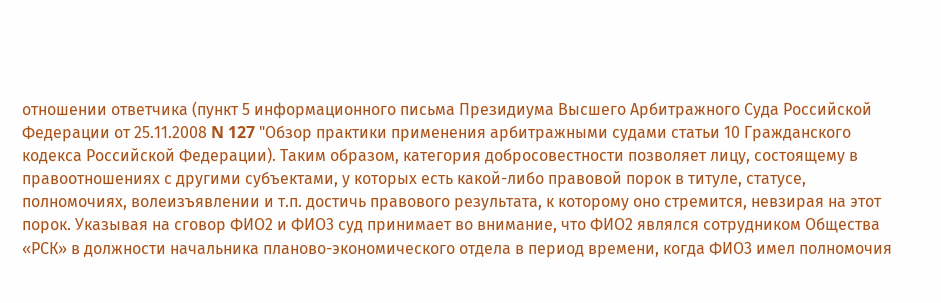отношении ответчика (пункт 5 информационного письма Президиума Высшего Арбитражного Суда Российской Федерации от 25.11.2008 N 127 "Обзор практики применения арбитражными судами статьи 10 Гражданского кодекса Российской Федерации). Таким образом, категория добросовестности позволяет лицу, состоящему в правоотношениях с другими субъектами, у которых есть какой-либо правовой порок в титуле, статусе, полномочиях, волеизъявлении и т.п. достичь правового результата, к которому оно стремится, невзирая на этот порок. Указывая на сговор ФИО2 и ФИО3 суд принимает во внимание, что ФИО2 являлся сотрудником Общества «РСК» в должности начальника планово-экономического отдела в период времени, когда ФИО3 имел полномочия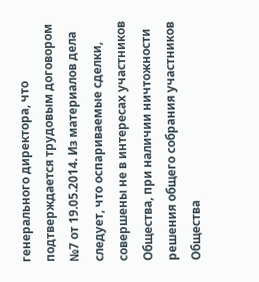генерального директора, что подтверждается трудовым договором №7 от 19.05.2014. Из материалов дела следует, что оспариваемые сделки, совершены не в интересах участников Общества, при наличии ничтожности решения общего собрания участников Общества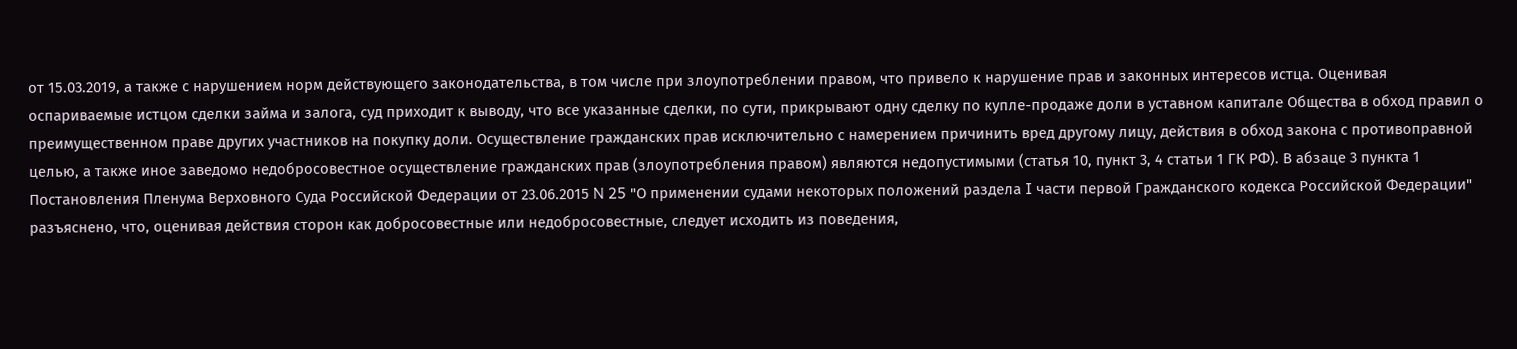от 15.03.2019, а также с нарушением норм действующего законодательства, в том числе при злоупотреблении правом, что привело к нарушение прав и законных интересов истца. Оценивая оспариваемые истцом сделки займа и залога, суд приходит к выводу, что все указанные сделки, по сути, прикрывают одну сделку по купле-продаже доли в уставном капитале Общества в обход правил о преимущественном праве других участников на покупку доли. Осуществление гражданских прав исключительно с намерением причинить вред другому лицу, действия в обход закона с противоправной целью, а также иное заведомо недобросовестное осуществление гражданских прав (злоупотребления правом) являются недопустимыми (статья 10, пункт 3, 4 статьи 1 ГК РФ). В абзаце 3 пункта 1 Постановления Пленума Верховного Суда Российской Федерации от 23.06.2015 N 25 "О применении судами некоторых положений раздела I части первой Гражданского кодекса Российской Федерации" разъяснено, что, оценивая действия сторон как добросовестные или недобросовестные, следует исходить из поведения,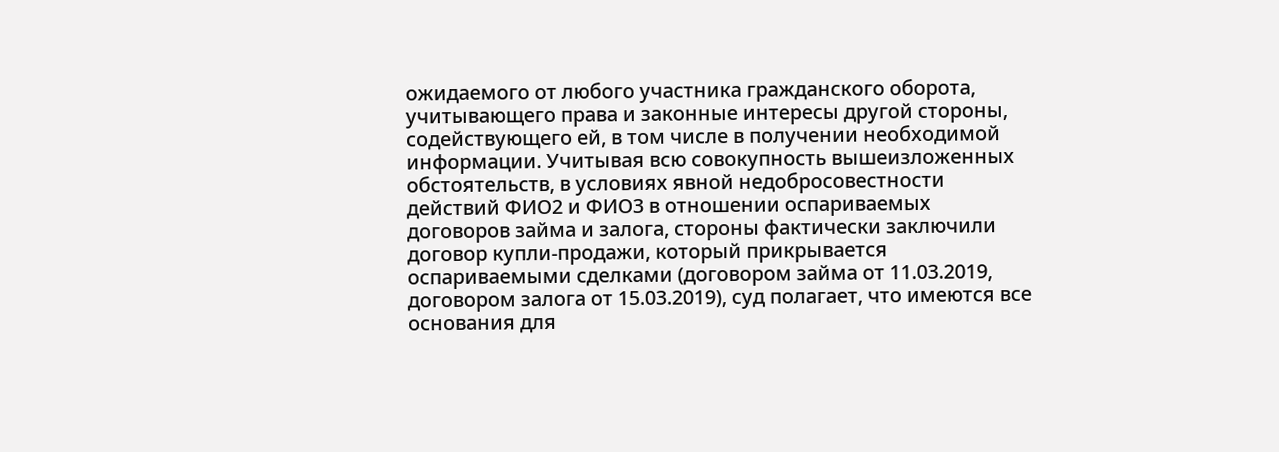ожидаемого от любого участника гражданского оборота, учитывающего права и законные интересы другой стороны, содействующего ей, в том числе в получении необходимой информации. Учитывая всю совокупность вышеизложенных обстоятельств, в условиях явной недобросовестности действий ФИО2 и ФИО3 в отношении оспариваемых договоров займа и залога, стороны фактически заключили договор купли-продажи, который прикрывается оспариваемыми сделками (договором займа от 11.03.2019, договором залога от 15.03.2019), суд полагает, что имеются все основания для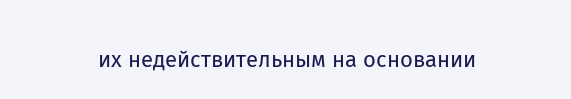их недействительным на основании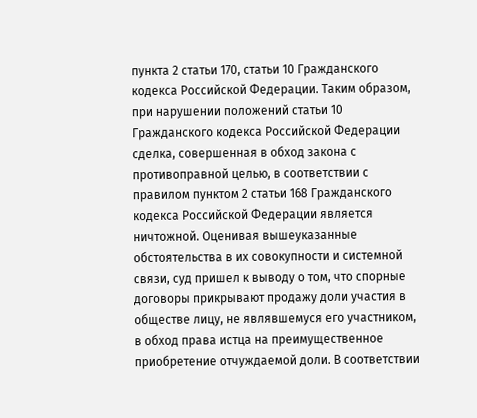пункта 2 статьи 170, статьи 10 Гражданского кодекса Российской Федерации. Таким образом, при нарушении положений статьи 10 Гражданского кодекса Российской Федерации сделка, совершенная в обход закона с противоправной целью, в соответствии с правилом пунктом 2 статьи 168 Гражданского кодекса Российской Федерации является ничтожной. Оценивая вышеуказанные обстоятельства в их совокупности и системной связи, суд пришел к выводу о том, что спорные договоры прикрывают продажу доли участия в обществе лицу, не являвшемуся его участником, в обход права истца на преимущественное приобретение отчуждаемой доли. В соответствии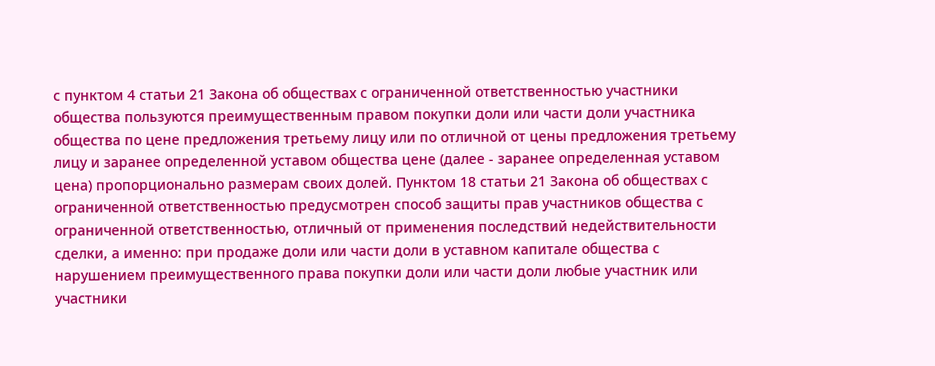с пунктом 4 статьи 21 Закона об обществах с ограниченной ответственностью участники общества пользуются преимущественным правом покупки доли или части доли участника общества по цене предложения третьему лицу или по отличной от цены предложения третьему лицу и заранее определенной уставом общества цене (далее - заранее определенная уставом цена) пропорционально размерам своих долей. Пунктом 18 статьи 21 Закона об обществах с ограниченной ответственностью предусмотрен способ защиты прав участников общества с ограниченной ответственностью, отличный от применения последствий недействительности сделки, а именно: при продаже доли или части доли в уставном капитале общества с нарушением преимущественного права покупки доли или части доли любые участник или участники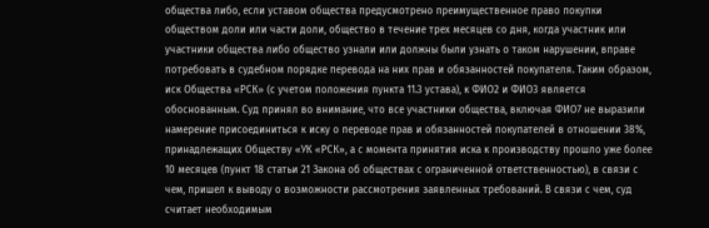общества либо, если уставом общества предусмотрено преимущественное право покупки обществом доли или части доли, общество в течение трех месяцев со дня, когда участник или участники общества либо общество узнали или должны были узнать о таком нарушении, вправе потребовать в судебном порядке перевода на них прав и обязанностей покупателя. Таким образом, иск Общества «РСК» (с учетом положения пункта 11.3 устава), к ФИО2 и ФИО3 является обоснованным. Суд принял во внимание, что все участники общества, включая ФИО7 не выразили намерение присоединиться к иску о переводе прав и обязанностей покупателей в отношении 38%, принадлежащих Обществу «УК «РСК», а с момента принятия иска к производству прошло уже более 10 месяцев (пункт 18 статьи 21 Закона об обществах с ограниченной ответственностью), в связи с чем, пришел к выводу о возможности рассмотрения заявленных требований. В связи с чем, суд считает необходимым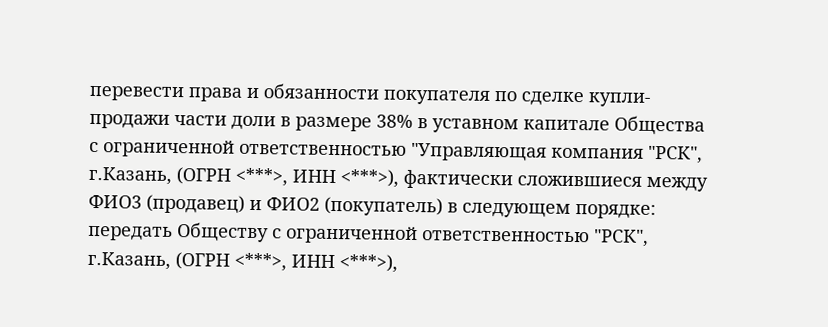перевести права и обязанности покупателя по сделке купли-продажи части доли в размере 38% в уставном капитале Общества с ограниченной ответственностью "Управляющая компания "РСК", г.Казань, (ОГРН <***>, ИНН <***>), фактически сложившиеся между ФИО3 (продавец) и ФИО2 (покупатель) в следующем порядке: передать Обществу с ограниченной ответственностью "РСК", г.Казань, (ОГРН <***>, ИНН <***>),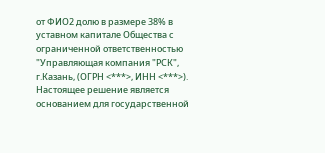от ФИО2 долю в размере 38% в уставном капитале Общества с ограниченной ответственностью "Управляющая компания "РСК", г.Казань, (ОГРН <***>, ИНН <***>). Настоящее решение является основанием для государственной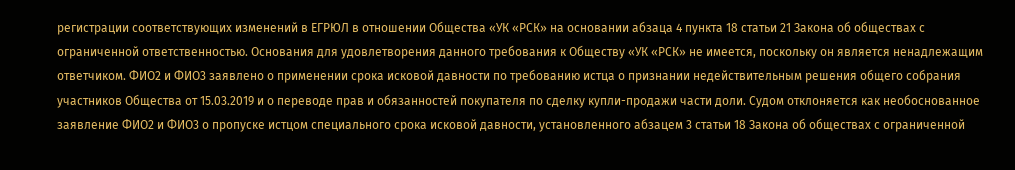регистрации соответствующих изменений в ЕГРЮЛ в отношении Общества «УК «РСК» на основании абзаца 4 пункта 18 статьи 21 Закона об обществах с ограниченной ответственностью. Основания для удовлетворения данного требования к Обществу «УК «РСК» не имеется, поскольку он является ненадлежащим ответчиком. ФИО2 и ФИО3 заявлено о применении срока исковой давности по требованию истца о признании недействительным решения общего собрания участников Общества от 15.03.2019 и о переводе прав и обязанностей покупателя по сделку купли-продажи части доли. Судом отклоняется как необоснованное заявление ФИО2 и ФИО3 о пропуске истцом специального срока исковой давности, установленного абзацем 3 статьи 18 Закона об обществах с ограниченной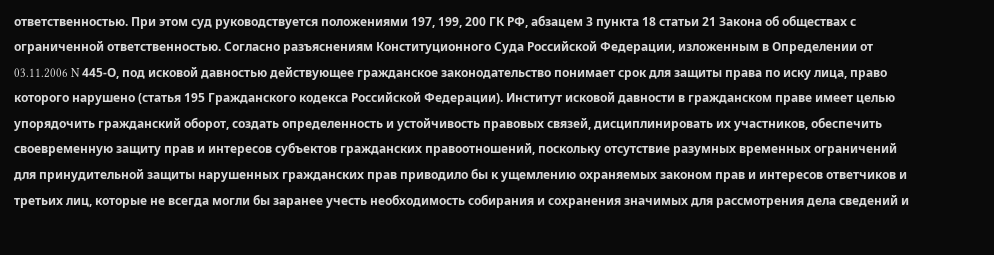ответственностью. При этом суд руководствуется положениями 197, 199, 200 ГК РФ, абзацем 3 пункта 18 статьи 21 Закона об обществах с ограниченной ответственностью. Согласно разъяснениям Конституционного Суда Российской Федерации, изложенным в Определении от 03.11.2006 N 445-О, под исковой давностью действующее гражданское законодательство понимает срок для защиты права по иску лица, право которого нарушено (статья 195 Гражданского кодекса Российской Федерации). Институт исковой давности в гражданском праве имеет целью упорядочить гражданский оборот, создать определенность и устойчивость правовых связей, дисциплинировать их участников, обеспечить своевременную защиту прав и интересов субъектов гражданских правоотношений, поскольку отсутствие разумных временных ограничений для принудительной защиты нарушенных гражданских прав приводило бы к ущемлению охраняемых законом прав и интересов ответчиков и третьих лиц, которые не всегда могли бы заранее учесть необходимость собирания и сохранения значимых для рассмотрения дела сведений и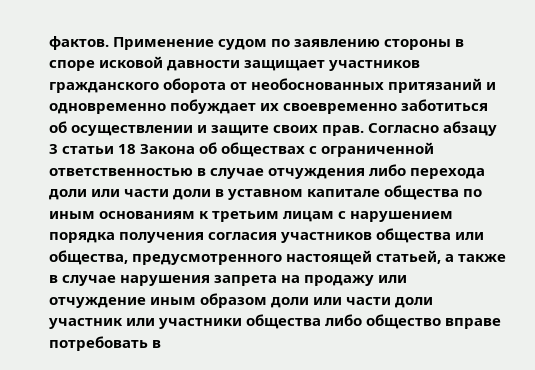фактов. Применение судом по заявлению стороны в споре исковой давности защищает участников гражданского оборота от необоснованных притязаний и одновременно побуждает их своевременно заботиться об осуществлении и защите своих прав. Согласно абзацу 3 статьи 18 Закона об обществах с ограниченной ответственностью в случае отчуждения либо перехода доли или части доли в уставном капитале общества по иным основаниям к третьим лицам с нарушением порядка получения согласия участников общества или общества, предусмотренного настоящей статьей, а также в случае нарушения запрета на продажу или отчуждение иным образом доли или части доли участник или участники общества либо общество вправе потребовать в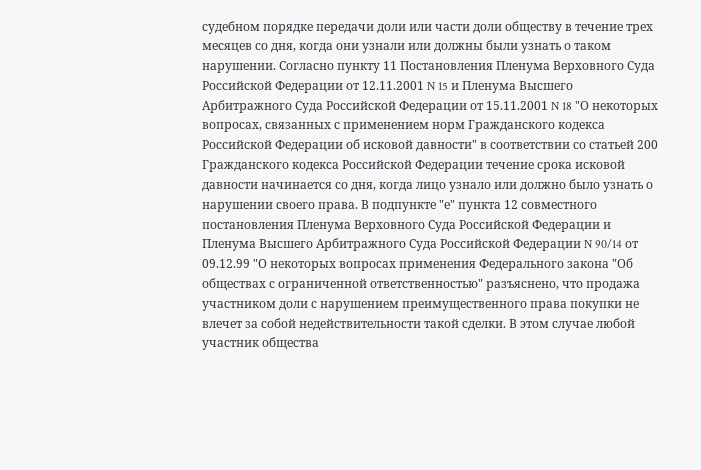судебном порядке передачи доли или части доли обществу в течение трех месяцев со дня, когда они узнали или должны были узнать о таком нарушении. Согласно пункту 11 Постановления Пленума Верховного Суда Российской Федерации от 12.11.2001 N 15 и Пленума Высшего Арбитражного Суда Российской Федерации от 15.11.2001 N 18 "О некоторых вопросах, связанных с применением норм Гражданского кодекса Российской Федерации об исковой давности" в соответствии со статьей 200 Гражданского кодекса Российской Федерации течение срока исковой давности начинается со дня, когда лицо узнало или должно было узнать о нарушении своего права. В подпункте "е" пункта 12 совместного постановления Пленума Верховного Суда Российской Федерации и Пленума Высшего Арбитражного Суда Российской Федерации N 90/14 от 09.12.99 "О некоторых вопросах применения Федерального закона "Об обществах с ограниченной ответственностью" разъяснено, что продажа участником доли с нарушением преимущественного права покупки не влечет за собой недействительности такой сделки. В этом случае любой участник общества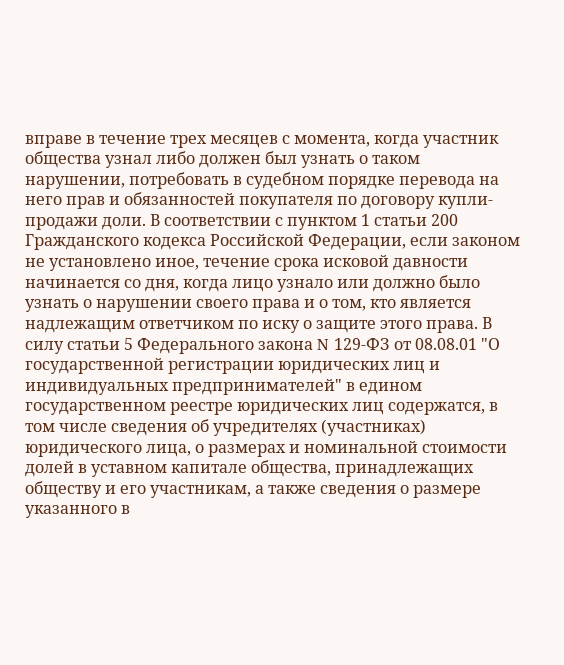вправе в течение трех месяцев с момента, когда участник общества узнал либо должен был узнать о таком нарушении, потребовать в судебном порядке перевода на него прав и обязанностей покупателя по договору купли-продажи доли. В соответствии с пунктом 1 статьи 200 Гражданского кодекса Российской Федерации, если законом не установлено иное, течение срока исковой давности начинается со дня, когда лицо узнало или должно было узнать о нарушении своего права и о том, кто является надлежащим ответчиком по иску о защите этого права. В силу статьи 5 Федерального закона N 129-ФЗ от 08.08.01 "О государственной регистрации юридических лиц и индивидуальных предпринимателей" в едином государственном реестре юридических лиц содержатся, в том числе сведения об учредителях (участниках) юридического лица, о размерах и номинальной стоимости долей в уставном капитале общества, принадлежащих обществу и его участникам, а также сведения о размере указанного в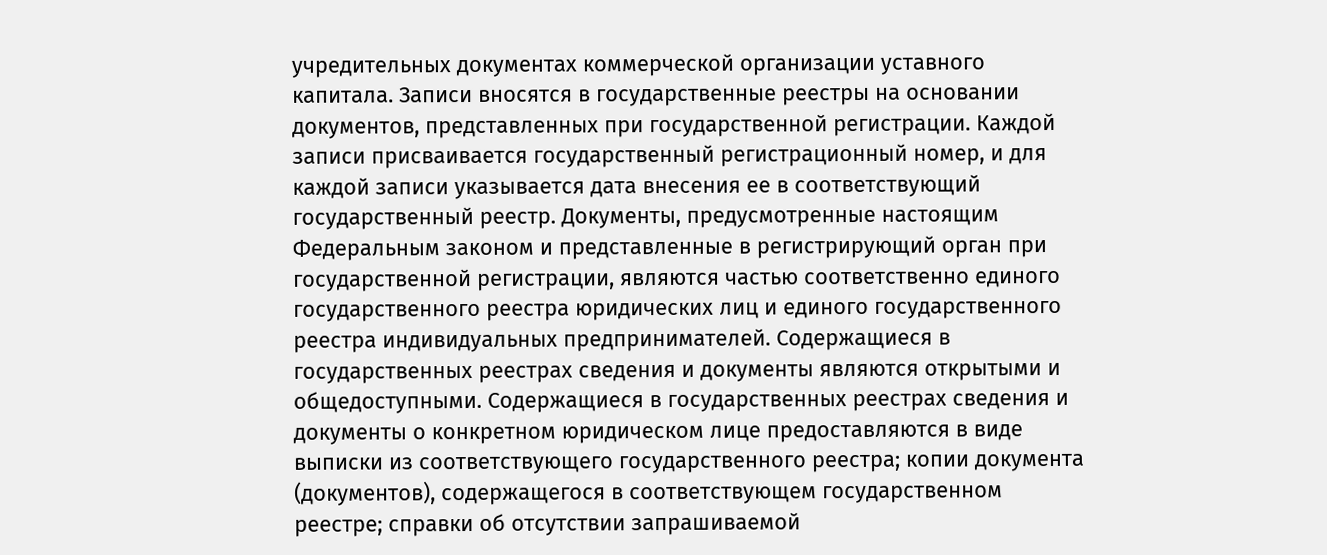учредительных документах коммерческой организации уставного капитала. Записи вносятся в государственные реестры на основании документов, представленных при государственной регистрации. Каждой записи присваивается государственный регистрационный номер, и для каждой записи указывается дата внесения ее в соответствующий государственный реестр. Документы, предусмотренные настоящим Федеральным законом и представленные в регистрирующий орган при государственной регистрации, являются частью соответственно единого государственного реестра юридических лиц и единого государственного реестра индивидуальных предпринимателей. Содержащиеся в государственных реестрах сведения и документы являются открытыми и общедоступными. Содержащиеся в государственных реестрах сведения и документы о конкретном юридическом лице предоставляются в виде выписки из соответствующего государственного реестра; копии документа (документов), содержащегося в соответствующем государственном реестре; справки об отсутствии запрашиваемой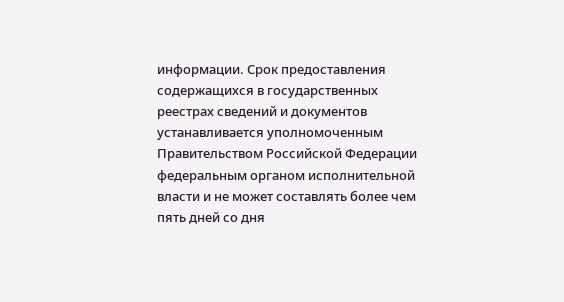информации. Срок предоставления содержащихся в государственных реестрах сведений и документов устанавливается уполномоченным Правительством Российской Федерации федеральным органом исполнительной власти и не может составлять более чем пять дней со дня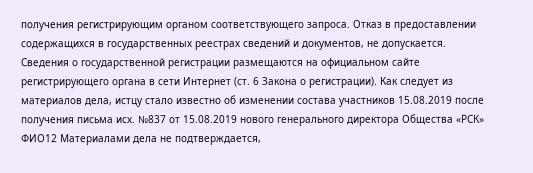получения регистрирующим органом соответствующего запроса. Отказ в предоставлении содержащихся в государственных реестрах сведений и документов, не допускается. Сведения о государственной регистрации размещаются на официальном сайте регистрирующего органа в сети Интернет (ст. 6 Закона о регистрации). Как следует из материалов дела, истцу стало известно об изменении состава участников 15.08.2019 после получения письма исх. №837 от 15.08.2019 нового генерального директора Общества «РСК» ФИО12 Материалами дела не подтверждается,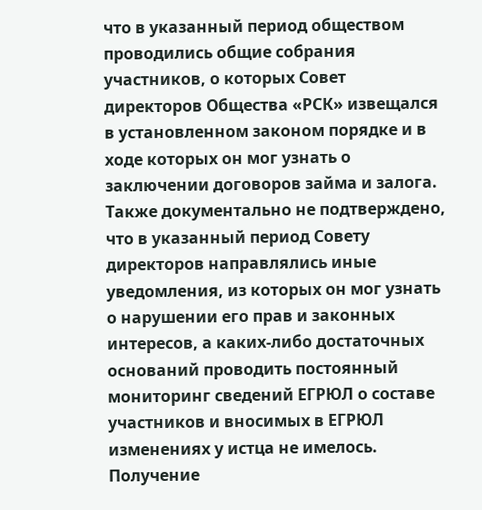что в указанный период обществом проводились общие собрания участников, о которых Совет директоров Общества «РСК» извещался в установленном законом порядке и в ходе которых он мог узнать о заключении договоров займа и залога. Также документально не подтверждено, что в указанный период Совету директоров направлялись иные уведомления, из которых он мог узнать о нарушении его прав и законных интересов, а каких-либо достаточных оснований проводить постоянный мониторинг сведений ЕГРЮЛ о составе участников и вносимых в ЕГРЮЛ изменениях у истца не имелось. Получение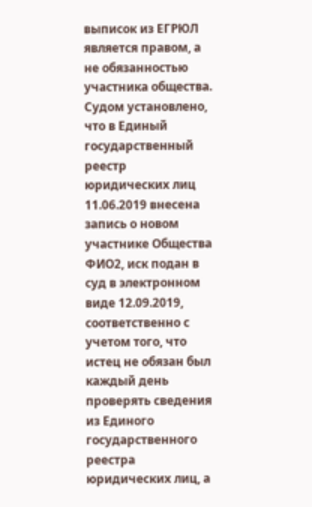выписок из ЕГРЮЛ является правом, а не обязанностью участника общества. Судом установлено, что в Единый государственный реестр юридических лиц 11.06.2019 внесена запись о новом участнике Общества ФИО2, иск подан в суд в электронном виде 12.09.2019, соответственно с учетом того, что истец не обязан был каждый день проверять сведения из Единого государственного реестра юридических лиц, а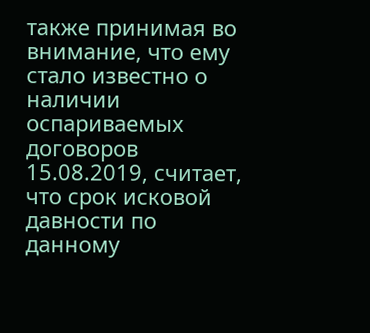также принимая во внимание, что ему стало известно о наличии оспариваемых договоров 15.08.2019, считает, что срок исковой давности по данному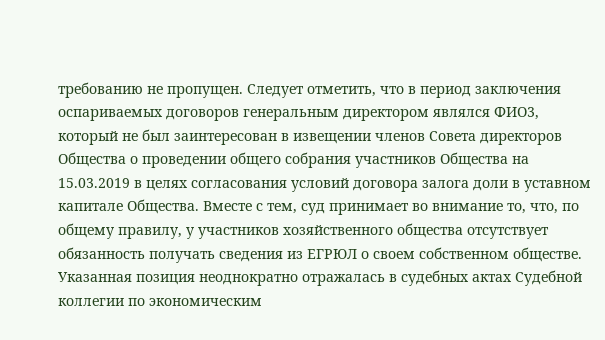требованию не пропущен. Следует отметить, что в период заключения оспариваемых договоров генеральным директором являлся ФИО3, который не был заинтересован в извещении членов Совета директоров Общества о проведении общего собрания участников Общества на 15.03.2019 в целях согласования условий договора залога доли в уставном капитале Общества. Вместе с тем, суд принимает во внимание то, что, по общему правилу, у участников хозяйственного общества отсутствует обязанность получать сведения из ЕГРЮЛ о своем собственном обществе. Указанная позиция неоднократно отражалась в судебных актах Судебной коллегии по экономическим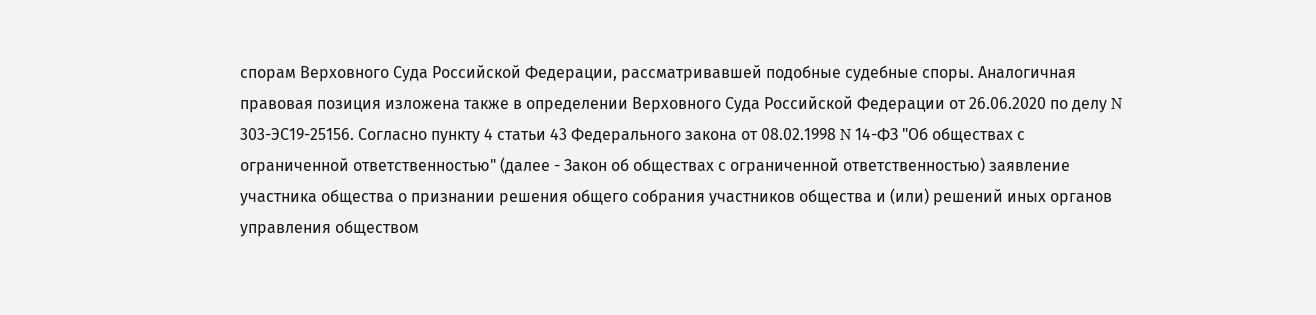спорам Верховного Суда Российской Федерации, рассматривавшей подобные судебные споры. Аналогичная правовая позиция изложена также в определении Верховного Суда Российской Федерации от 26.06.2020 по делу N 303-ЭС19-25156. Согласно пункту 4 статьи 43 Федерального закона от 08.02.1998 N 14-ФЗ "Об обществах с ограниченной ответственностью" (далее - Закон об обществах с ограниченной ответственностью) заявление участника общества о признании решения общего собрания участников общества и (или) решений иных органов управления обществом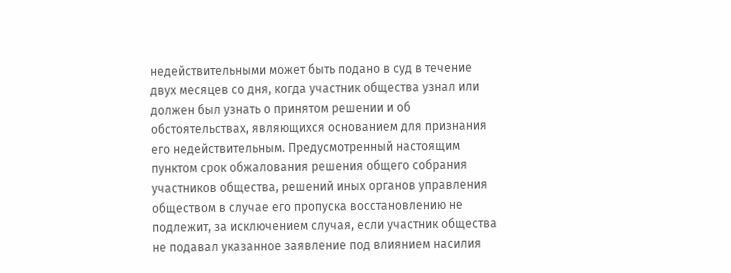недействительными может быть подано в суд в течение двух месяцев со дня, когда участник общества узнал или должен был узнать о принятом решении и об обстоятельствах, являющихся основанием для признания его недействительным. Предусмотренный настоящим пунктом срок обжалования решения общего собрания участников общества, решений иных органов управления обществом в случае его пропуска восстановлению не подлежит, за исключением случая, если участник общества не подавал указанное заявление под влиянием насилия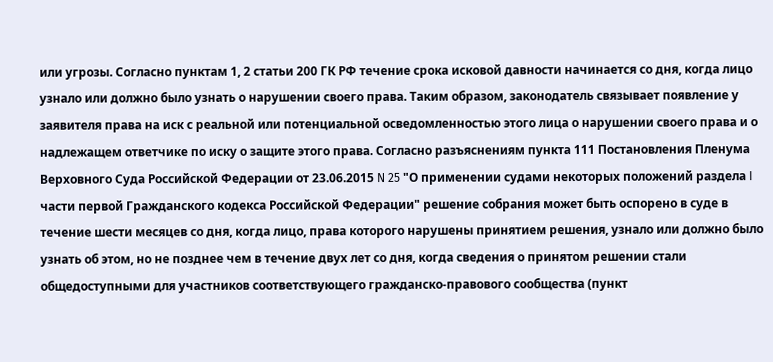или угрозы. Согласно пунктам 1, 2 статьи 200 ГК РФ течение срока исковой давности начинается со дня, когда лицо узнало или должно было узнать о нарушении своего права. Таким образом, законодатель связывает появление у заявителя права на иск с реальной или потенциальной осведомленностью этого лица о нарушении своего права и о надлежащем ответчике по иску о защите этого права. Согласно разъяснениям пункта 111 Постановления Пленума Верховного Суда Российской Федерации от 23.06.2015 N 25 "О применении судами некоторых положений раздела I части первой Гражданского кодекса Российской Федерации" решение собрания может быть оспорено в суде в течение шести месяцев со дня, когда лицо, права которого нарушены принятием решения, узнало или должно было узнать об этом, но не позднее чем в течение двух лет со дня, когда сведения о принятом решении стали общедоступными для участников соответствующего гражданско-правового сообщества (пункт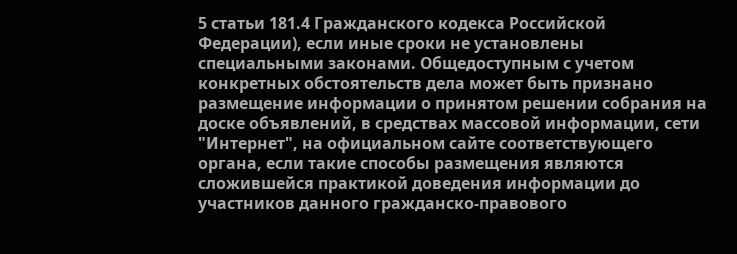5 статьи 181.4 Гражданского кодекса Российской Федерации), если иные сроки не установлены специальными законами. Общедоступным с учетом конкретных обстоятельств дела может быть признано размещение информации о принятом решении собрания на доске объявлений, в средствах массовой информации, сети "Интернет", на официальном сайте соответствующего органа, если такие способы размещения являются сложившейся практикой доведения информации до участников данного гражданско-правового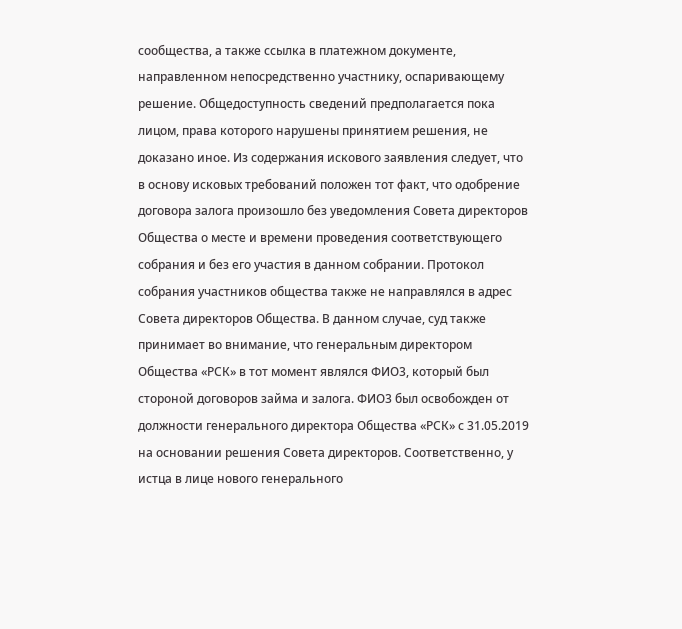сообщества, а также ссылка в платежном документе, направленном непосредственно участнику, оспаривающему решение. Общедоступность сведений предполагается пока лицом, права которого нарушены принятием решения, не доказано иное. Из содержания искового заявления следует, что в основу исковых требований положен тот факт, что одобрение договора залога произошло без уведомления Совета директоров Общества о месте и времени проведения соответствующего собрания и без его участия в данном собрании. Протокол собрания участников общества также не направлялся в адрес Совета директоров Общества. В данном случае, суд также принимает во внимание, что генеральным директором Общества «РСК» в тот момент являлся ФИО3, который был стороной договоров займа и залога. ФИО3 был освобожден от должности генерального директора Общества «РСК» с 31.05.2019 на основании решения Совета директоров. Соответственно, у истца в лице нового генерального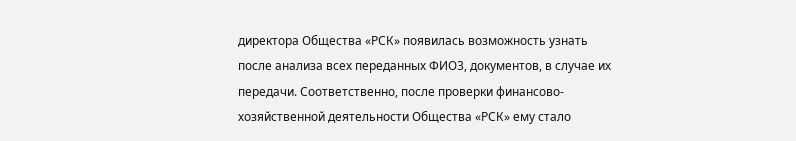директора Общества «РСК» появилась возможность узнать после анализа всех переданных ФИО3, документов, в случае их передачи. Соответственно, после проверки финансово-хозяйственной деятельности Общества «РСК» ему стало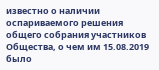известно о наличии оспариваемого решения общего собрания участников Общества, о чем им 15.08.2019 было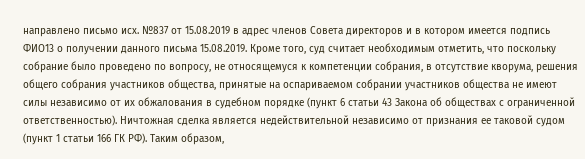направлено письмо исх. №837 от 15.08.2019 в адрес членов Совета директоров и в котором имеется подпись ФИО13 о получении данного письма 15.08.2019. Кроме того, суд считает необходимым отметить, что поскольку собрание было проведено по вопросу, не относящемуся к компетенции собрания, в отсутствие кворума, решения общего собрания участников общества, принятые на оспариваемом собрании участников общества не имеют силы независимо от их обжалования в судебном порядке (пункт 6 статьи 43 Закона об обществах с ограниченной ответственностью). Ничтожная сделка является недействительной независимо от признания ее таковой судом (пункт 1 статьи 166 ГК РФ). Таким образом,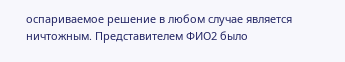оспариваемое решение в любом случае является ничтожным. Представителем ФИО2 было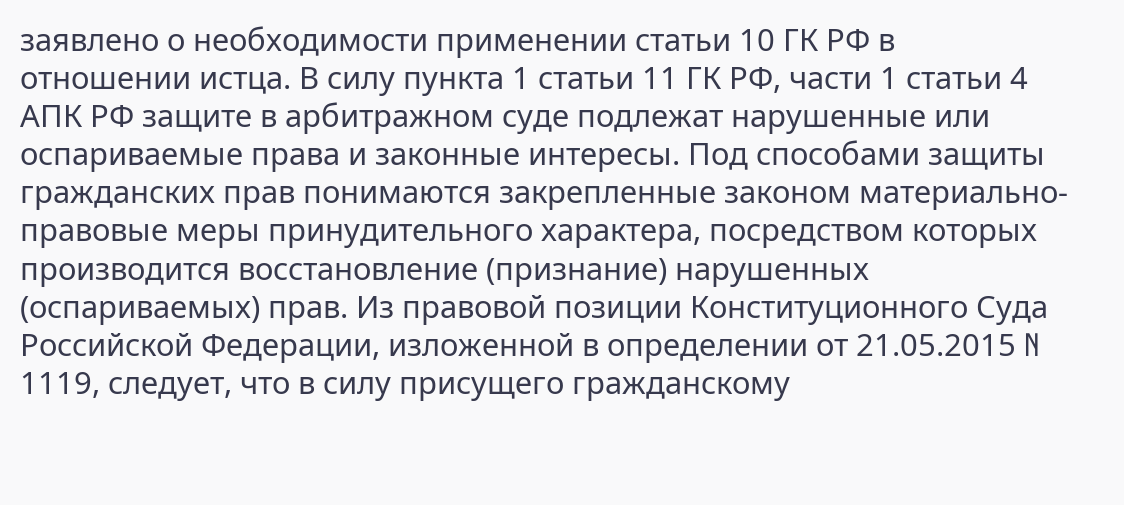заявлено о необходимости применении статьи 10 ГК РФ в отношении истца. В силу пункта 1 статьи 11 ГК РФ, части 1 статьи 4 АПК РФ защите в арбитражном суде подлежат нарушенные или оспариваемые права и законные интересы. Под способами защиты гражданских прав понимаются закрепленные законом материально-правовые меры принудительного характера, посредством которых производится восстановление (признание) нарушенных (оспариваемых) прав. Из правовой позиции Конституционного Суда Российской Федерации, изложенной в определении от 21.05.2015 N 1119, следует, что в силу присущего гражданскому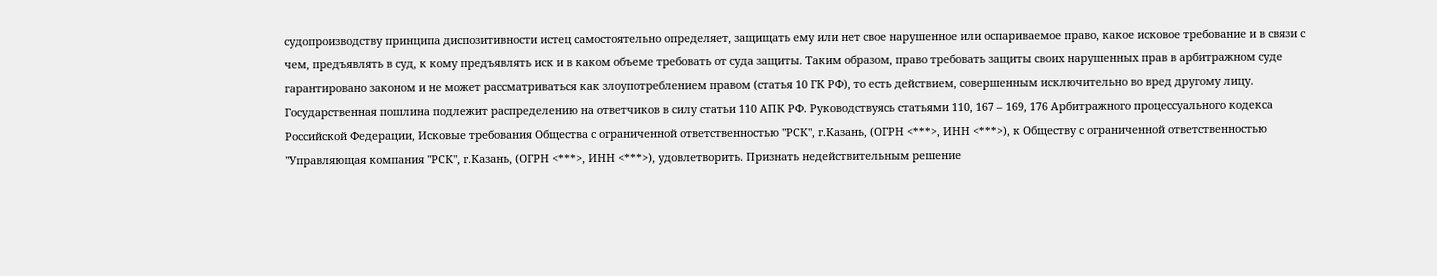судопроизводству принципа диспозитивности истец самостоятельно определяет, защищать ему или нет свое нарушенное или оспариваемое право, какое исковое требование и в связи с чем, предъявлять в суд, к кому предъявлять иск и в каком объеме требовать от суда защиты. Таким образом, право требовать защиты своих нарушенных прав в арбитражном суде гарантировано законом и не может рассматриваться как злоупотреблением правом (статья 10 ГК РФ), то есть действием, совершенным исключительно во вред другому лицу. Государственная пошлина подлежит распределению на ответчиков в силу статьи 110 АПК РФ. Руководствуясь статьями 110, 167 – 169, 176 Арбитражного процессуального кодекса Российской Федерации, Исковые требования Общества с ограниченной ответственностью "РСК", г.Казань, (ОГРН <***>, ИНН <***>), к Обществу с ограниченной ответственностью "Управляющая компания "РСК", г.Казань, (ОГРН <***>, ИНН <***>), удовлетворить. Признать недействительным решение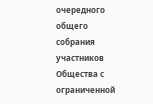очередного общего собрания участников Общества с ограниченной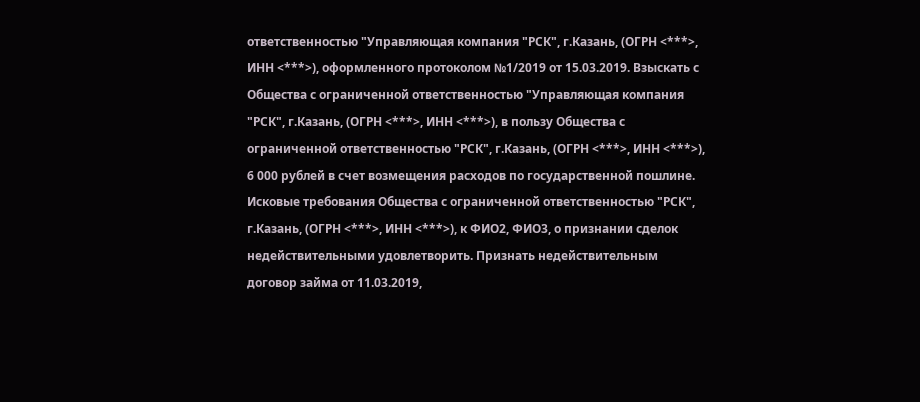ответственностью "Управляющая компания "РСК", г.Казань, (ОГРН <***>, ИНН <***>), оформленного протоколом №1/2019 от 15.03.2019. Взыскать с Общества с ограниченной ответственностью "Управляющая компания "РСК", г.Казань, (ОГРН <***>, ИНН <***>), в пользу Общества с ограниченной ответственностью "РСК", г.Казань, (ОГРН <***>, ИНН <***>), 6 000 рублей в счет возмещения расходов по государственной пошлине. Исковые требования Общества с ограниченной ответственностью "РСК", г.Казань, (ОГРН <***>, ИНН <***>), к ФИО2, ФИО3, о признании сделок недействительными удовлетворить. Признать недействительным договор займа от 11.03.2019,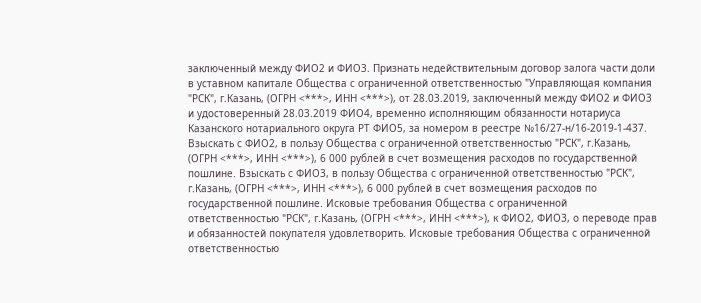заключенный между ФИО2 и ФИО3. Признать недействительным договор залога части доли в уставном капитале Общества с ограниченной ответственностью "Управляющая компания "РСК", г.Казань, (ОГРН <***>, ИНН <***>), от 28.03.2019, заключенный между ФИО2 и ФИО3 и удостоверенный 28.03.2019 ФИО4, временно исполняющим обязанности нотариуса Казанского нотариального округа РТ ФИО5, за номером в реестре №16/27-н/16-2019-1-437. Взыскать с ФИО2, в пользу Общества с ограниченной ответственностью "РСК", г.Казань, (ОГРН <***>, ИНН <***>), 6 000 рублей в счет возмещения расходов по государственной пошлине. Взыскать с ФИО3, в пользу Общества с ограниченной ответственностью "РСК", г.Казань, (ОГРН <***>, ИНН <***>), 6 000 рублей в счет возмещения расходов по государственной пошлине. Исковые требования Общества с ограниченной ответственностью "РСК", г.Казань, (ОГРН <***>, ИНН <***>), к ФИО2, ФИО3, о переводе прав и обязанностей покупателя удовлетворить. Исковые требования Общества с ограниченной ответственностью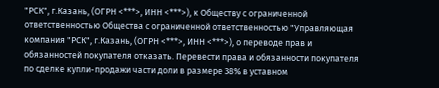"РСК", г.Казань, (ОГРН <***>, ИНН <***>), к Обществу с ограниченной ответственностью Общества с ограниченной ответственностью "Управляющая компания "РСК", г.Казань, (ОГРН <***>, ИНН <***>), о переводе прав и обязанностей покупателя отказать. Перевести права и обязанности покупателя по сделке купли-продажи части доли в размере 38% в уставном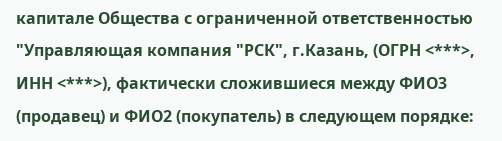капитале Общества с ограниченной ответственностью "Управляющая компания "РСК", г.Казань, (ОГРН <***>, ИНН <***>), фактически сложившиеся между ФИО3 (продавец) и ФИО2 (покупатель) в следующем порядке: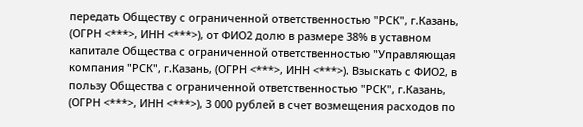передать Обществу с ограниченной ответственностью "РСК", г.Казань, (ОГРН <***>, ИНН <***>), от ФИО2 долю в размере 38% в уставном капитале Общества с ограниченной ответственностью "Управляющая компания "РСК", г.Казань, (ОГРН <***>, ИНН <***>). Взыскать с ФИО2, в пользу Общества с ограниченной ответственностью "РСК", г.Казань, (ОГРН <***>, ИНН <***>), 3 000 рублей в счет возмещения расходов по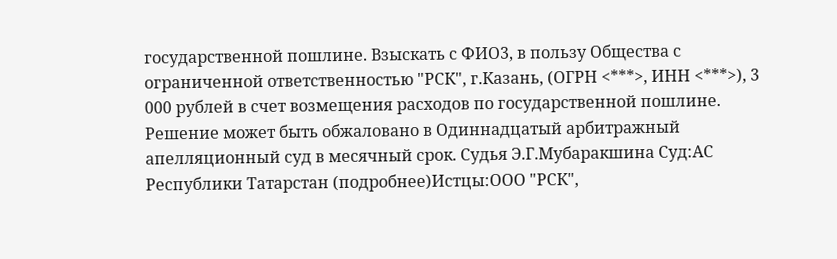государственной пошлине. Взыскать с ФИО3, в пользу Общества с ограниченной ответственностью "РСК", г.Казань, (ОГРН <***>, ИНН <***>), 3 000 рублей в счет возмещения расходов по государственной пошлине. Решение может быть обжаловано в Одиннадцатый арбитражный апелляционный суд в месячный срок. Судья Э.Г.Мубаракшина Суд:АС Республики Татарстан (подробнее)Истцы:ООО "РСК",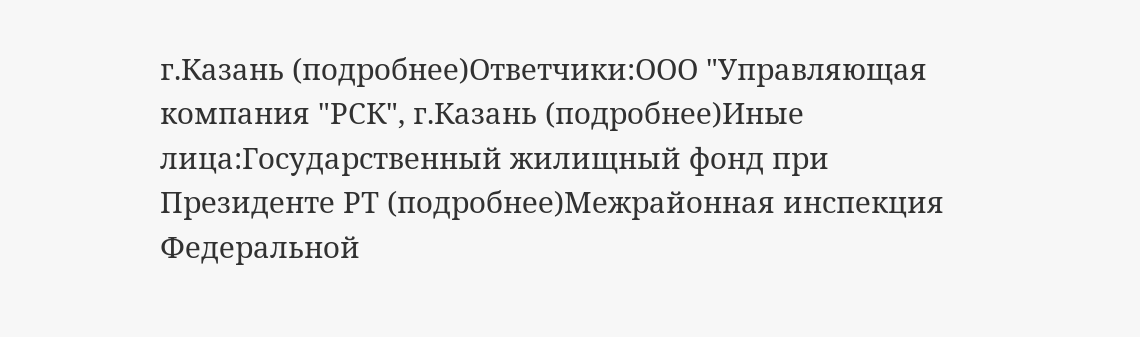г.Казань (подробнее)Ответчики:ООО "Управляющая компания "РСК", г.Казань (подробнее)Иные лица:Государственный жилищный фонд при Президенте РТ (подробнее)Межрайонная инспекция Федеральной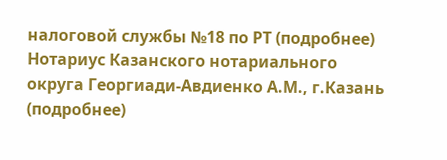налоговой службы №18 по РТ (подробнее) Нотариус Казанского нотариального округа Георгиади-Авдиенко А.М., г.Казань (подробнее)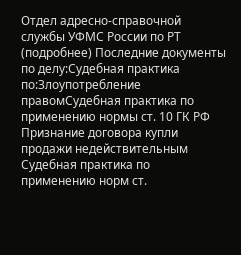Отдел адресно-справочной службы УФМС России по РТ (подробнее) Последние документы по делу:Судебная практика по:Злоупотребление правомСудебная практика по применению нормы ст. 10 ГК РФ Признание договора купли продажи недействительным Судебная практика по применению норм ст.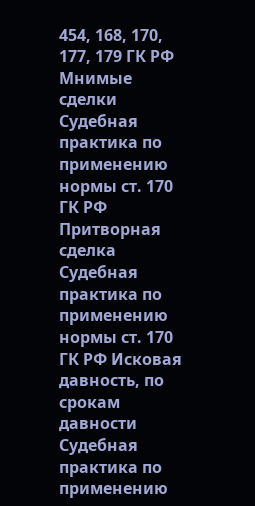454, 168, 170, 177, 179 ГК РФ
Мнимые сделки Судебная практика по применению нормы ст. 170 ГК РФ Притворная сделка Судебная практика по применению нормы ст. 170 ГК РФ Исковая давность, по срокам давности Судебная практика по применению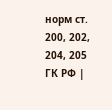норм ст. 200, 202, 204, 205 ГК РФ |